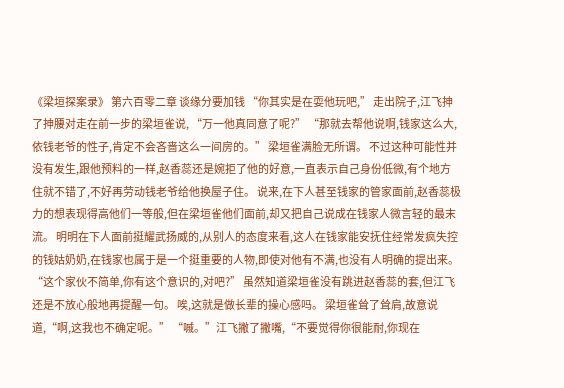《梁垣探案录》 第六百零二章 谈缘分要加钱 “你其实是在耍他玩吧,” 走出院子,江飞抻了抻腰对走在前一步的梁垣雀说, “万一他真同意了呢?” “那就去帮他说啊,钱家这么大,依钱老爷的性子,肯定不会吝啬这么一间房的。” 梁垣雀满脸无所谓。 不过这种可能性并没有发生,跟他预料的一样,赵香蕊还是婉拒了他的好意,一直表示自己身份低微,有个地方住就不错了,不好再劳动钱老爷给他换屋子住。 说来,在下人甚至钱家的管家面前,赵香蕊极力的想表现得高他们一等般,但在梁垣雀他们面前,却又把自己说成在钱家人微言轻的最末流。 明明在下人面前挺耀武扬威的,从别人的态度来看,这人在钱家能安抚住经常发疯失控的钱姑奶奶,在钱家也属于是一个挺重要的人物,即使对他有不满,也没有人明确的提出来。 “这个家伙不简单,你有这个意识的,对吧?” 虽然知道梁垣雀没有跳进赵香蕊的套,但江飞还是不放心般地再提醒一句。 唉,这就是做长辈的操心感吗。 梁垣雀耸了耸肩,故意说道,“啊,这我也不确定呢。” “嘁。”江飞撇了撇嘴,“不要觉得你很能耐,你现在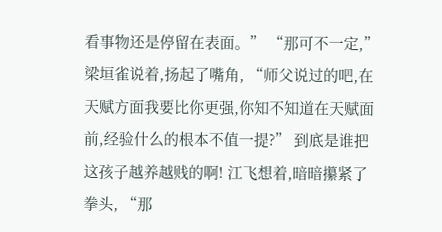看事物还是停留在表面。” “那可不一定,”梁垣雀说着,扬起了嘴角, “师父说过的吧,在天赋方面我要比你更强,你知不知道在天赋面前,经验什么的根本不值一提?” 到底是谁把这孩子越养越贱的啊! 江飞想着,暗暗攥紧了拳头, “那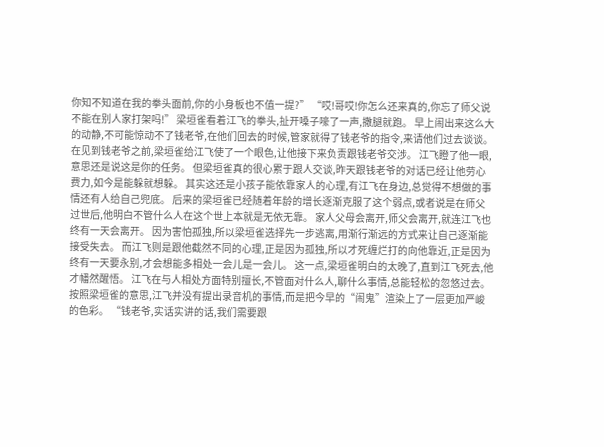你知不知道在我的拳头面前,你的小身板也不值一提?” “哎!哥哎!你怎么还来真的,你忘了师父说不能在别人家打架吗!” 梁垣雀看着江飞的拳头,扯开嗓子嚎了一声,撒腿就跑。 早上闹出来这么大的动静,不可能惊动不了钱老爷,在他们回去的时候,管家就得了钱老爷的指令,来请他们过去谈谈。 在见到钱老爷之前,梁垣雀给江飞使了一个眼色,让他接下来负责跟钱老爷交涉。 江飞瞪了他一眼,意思还是说这是你的任务。 但梁垣雀真的很心累于跟人交谈,昨天跟钱老爷的对话已经让他劳心费力,如今是能躲就想躲。 其实这还是小孩子能依靠家人的心理,有江飞在身边,总觉得不想做的事情还有人给自己兜底。 后来的梁垣雀已经随着年龄的增长逐渐克服了这个弱点,或者说是在师父过世后,他明白不管什么人在这个世上本就是无依无靠。 家人父母会离开,师父会离开,就连江飞也终有一天会离开。 因为害怕孤独,所以梁垣雀选择先一步逃离,用渐行渐远的方式来让自己逐渐能接受失去。 而江飞则是跟他截然不同的心理,正是因为孤独,所以才死缠烂打的向他靠近,正是因为终有一天要永别,才会想能多相处一会儿是一会儿。 这一点,梁垣雀明白的太晚了,直到江飞死去,他才幡然醒悟。 江飞在与人相处方面特别擅长,不管面对什么人,聊什么事情,总能轻松的忽悠过去。 按照梁垣雀的意思,江飞并没有提出录音机的事情,而是把今早的“闹鬼”渲染上了一层更加严峻的色彩。 “钱老爷,实话实讲的话,我们需要跟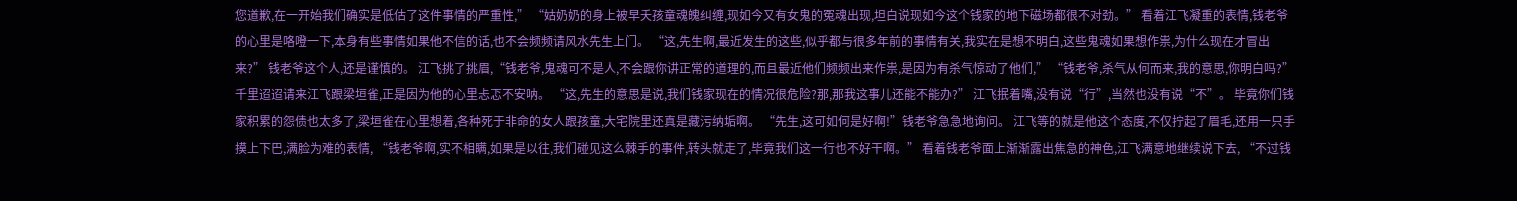您道歉,在一开始我们确实是低估了这件事情的严重性,” “姑奶奶的身上被早夭孩童魂魄纠缠,现如今又有女鬼的冤魂出现,坦白说现如今这个钱家的地下磁场都很不对劲。” 看着江飞凝重的表情,钱老爷的心里是咯噔一下,本身有些事情如果他不信的话,也不会频频请风水先生上门。 “这,先生啊,最近发生的这些,似乎都与很多年前的事情有关,我实在是想不明白,这些鬼魂如果想作祟,为什么现在才冒出来?” 钱老爷这个人,还是谨慎的。 江飞挑了挑眉,“钱老爷,鬼魂可不是人,不会跟你讲正常的道理的,而且最近他们频频出来作祟,是因为有杀气惊动了他们,” “钱老爷,杀气从何而来,我的意思,你明白吗?” 千里迢迢请来江飞跟梁垣雀,正是因为他的心里忐忑不安呐。 “这,先生的意思是说,我们钱家现在的情况很危险?那,那我这事儿还能不能办?” 江飞抿着嘴,没有说“行”,当然也没有说“不”。 毕竟你们钱家积累的怨债也太多了,梁垣雀在心里想着,各种死于非命的女人跟孩童,大宅院里还真是藏污纳垢啊。 “先生,这可如何是好啊!”钱老爷急急地询问。 江飞等的就是他这个态度,不仅拧起了眉毛,还用一只手摸上下巴,满脸为难的表情, “钱老爷啊,实不相瞒,如果是以往,我们碰见这么棘手的事件,转头就走了,毕竟我们这一行也不好干啊。” 看着钱老爷面上渐渐露出焦急的神色,江飞满意地继续说下去, “不过钱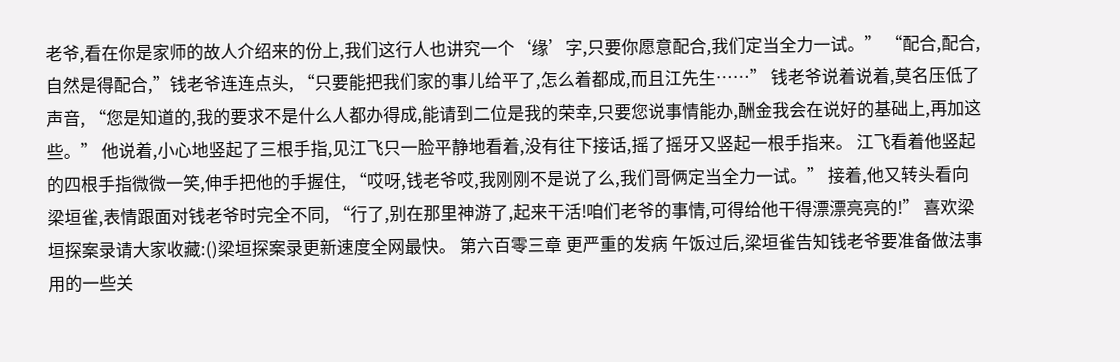老爷,看在你是家师的故人介绍来的份上,我们这行人也讲究一个‘缘’字,只要你愿意配合,我们定当全力一试。” “配合,配合,自然是得配合,”钱老爷连连点头, “只要能把我们家的事儿给平了,怎么着都成,而且江先生……” 钱老爷说着说着,莫名压低了声音, “您是知道的,我的要求不是什么人都办得成,能请到二位是我的荣幸,只要您说事情能办,酬金我会在说好的基础上,再加这些。” 他说着,小心地竖起了三根手指,见江飞只一脸平静地看着,没有往下接话,摇了摇牙又竖起一根手指来。 江飞看着他竖起的四根手指微微一笑,伸手把他的手握住, “哎呀,钱老爷哎,我刚刚不是说了么,我们哥俩定当全力一试。” 接着,他又转头看向梁垣雀,表情跟面对钱老爷时完全不同, “行了,别在那里神游了,起来干活!咱们老爷的事情,可得给他干得漂漂亮亮的!” 喜欢梁垣探案录请大家收藏:()梁垣探案录更新速度全网最快。 第六百零三章 更严重的发病 午饭过后,梁垣雀告知钱老爷要准备做法事用的一些关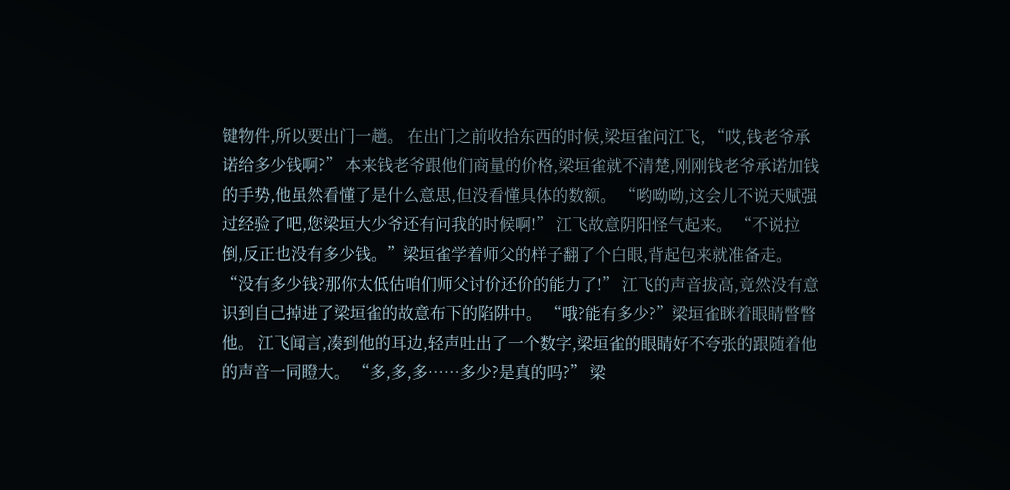键物件,所以要出门一趟。 在出门之前收拾东西的时候,梁垣雀问江飞, “哎,钱老爷承诺给多少钱啊?” 本来钱老爷跟他们商量的价格,梁垣雀就不清楚,刚刚钱老爷承诺加钱的手势,他虽然看懂了是什么意思,但没看懂具体的数额。 “哟呦呦,这会儿不说天赋强过经验了吧,您梁垣大少爷还有问我的时候啊!” 江飞故意阴阳怪气起来。 “不说拉倒,反正也没有多少钱。”梁垣雀学着师父的样子翻了个白眼,背起包来就准备走。 “没有多少钱?那你太低估咱们师父讨价还价的能力了!” 江飞的声音拔高,竟然没有意识到自己掉进了梁垣雀的故意布下的陷阱中。 “哦?能有多少?”梁垣雀眯着眼睛瞥瞥他。 江飞闻言,凑到他的耳边,轻声吐出了一个数字,梁垣雀的眼睛好不夸张的跟随着他的声音一同瞪大。 “多,多,多……多少?是真的吗?” 梁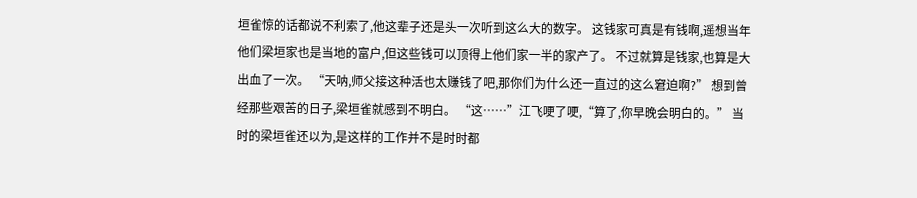垣雀惊的话都说不利索了,他这辈子还是头一次听到这么大的数字。 这钱家可真是有钱啊,遥想当年他们梁垣家也是当地的富户,但这些钱可以顶得上他们家一半的家产了。 不过就算是钱家,也算是大出血了一次。 “天呐,师父接这种活也太赚钱了吧,那你们为什么还一直过的这么窘迫啊?” 想到曾经那些艰苦的日子,梁垣雀就感到不明白。 “这……”江飞哽了哽,“算了,你早晚会明白的。” 当时的梁垣雀还以为,是这样的工作并不是时时都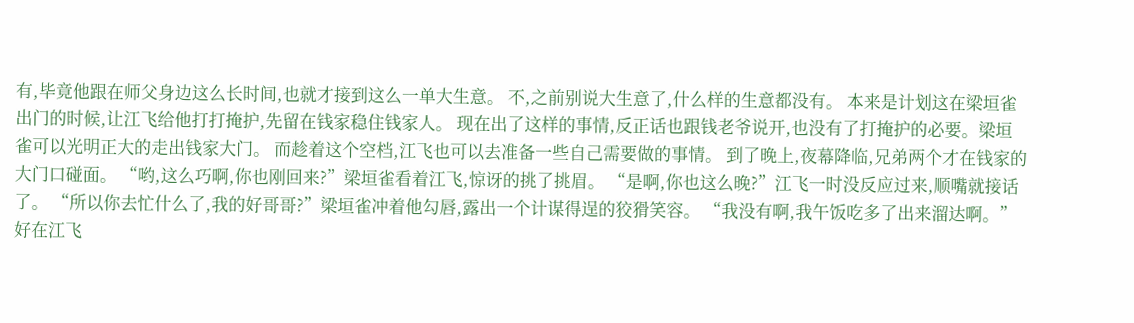有,毕竟他跟在师父身边这么长时间,也就才接到这么一单大生意。 不,之前别说大生意了,什么样的生意都没有。 本来是计划这在梁垣雀出门的时候,让江飞给他打打掩护,先留在钱家稳住钱家人。 现在出了这样的事情,反正话也跟钱老爷说开,也没有了打掩护的必要。梁垣雀可以光明正大的走出钱家大门。 而趁着这个空档,江飞也可以去准备一些自己需要做的事情。 到了晚上,夜幕降临,兄弟两个才在钱家的大门口碰面。 “哟,这么巧啊,你也刚回来?”梁垣雀看着江飞,惊讶的挑了挑眉。 “是啊,你也这么晚?”江飞一时没反应过来,顺嘴就接话了。 “所以你去忙什么了,我的好哥哥?”梁垣雀冲着他勾唇,露出一个计谋得逞的狡猾笑容。 “我没有啊,我午饭吃多了出来溜达啊。”好在江飞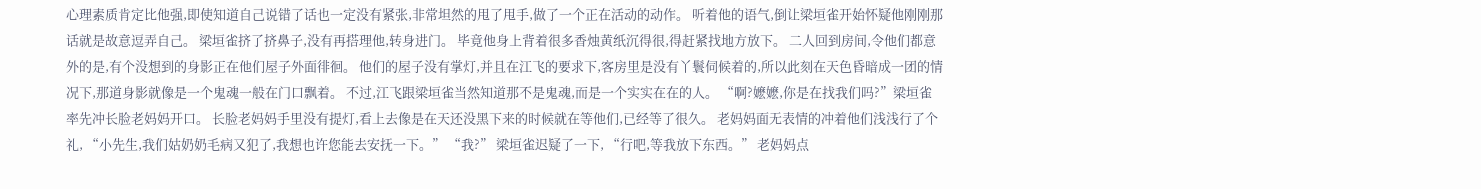心理素质肯定比他强,即使知道自己说错了话也一定没有紧张,非常坦然的甩了甩手,做了一个正在活动的动作。 听着他的语气,倒让梁垣雀开始怀疑他刚刚那话就是故意逗弄自己。 梁垣雀挤了挤鼻子,没有再搭理他,转身进门。 毕竟他身上背着很多香烛黄纸沉得很,得赶紧找地方放下。 二人回到房间,令他们都意外的是,有个没想到的身影正在他们屋子外面徘徊。 他们的屋子没有掌灯,并且在江飞的要求下,客房里是没有丫鬟伺候着的,所以此刻在天色昏暗成一团的情况下,那道身影就像是一个鬼魂一般在门口飘着。 不过,江飞跟梁垣雀当然知道那不是鬼魂,而是一个实实在在的人。 “啊?嬷嬷,你是在找我们吗?”梁垣雀率先冲长脸老妈妈开口。 长脸老妈妈手里没有提灯,看上去像是在天还没黑下来的时候就在等他们,已经等了很久。 老妈妈面无表情的冲着他们浅浅行了个礼, “小先生,我们姑奶奶毛病又犯了,我想也许您能去安抚一下。” “我?” 梁垣雀迟疑了一下, “行吧,等我放下东西。” 老妈妈点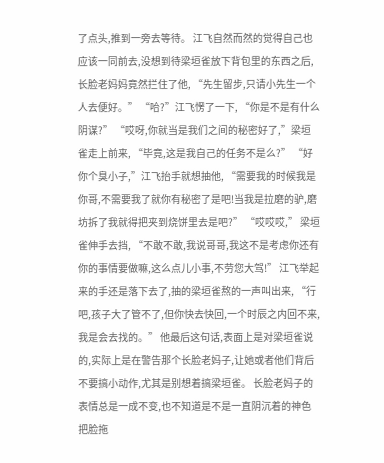了点头,推到一旁去等待。 江飞自然而然的觉得自己也应该一同前去,没想到待梁垣雀放下背包里的东西之后,长脸老妈妈竟然拦住了他, “先生留步,只请小先生一个人去便好。” “哈?”江飞愣了一下, “你是不是有什么阴谋?” “哎呀,你就当是我们之间的秘密好了,”梁垣雀走上前来, “毕竟,这是我自己的任务不是么?” “好你个臭小子,”江飞抬手就想抽他, “需要我的时候我是你哥,不需要我了就你有秘密了是吧!当我是拉磨的驴,磨坊拆了我就得把夹到烧饼里去是吧?” “哎哎哎,” 梁垣雀伸手去挡, “不敢不敢,我说哥哥,我这不是考虑你还有你的事情要做嘛,这么点儿小事,不劳您大驾!” 江飞举起来的手还是落下去了,抽的梁垣雀熬的一声叫出来, “行吧,孩子大了管不了,但你快去快回,一个时辰之内回不来,我是会去找的。” 他最后这句话,表面上是对梁垣雀说的,实际上是在警告那个长脸老妈子,让她或者他们背后不要搞小动作,尤其是别想着搞梁垣雀。 长脸老妈子的表情总是一成不变,也不知道是不是一直阴沉着的神色把脸拖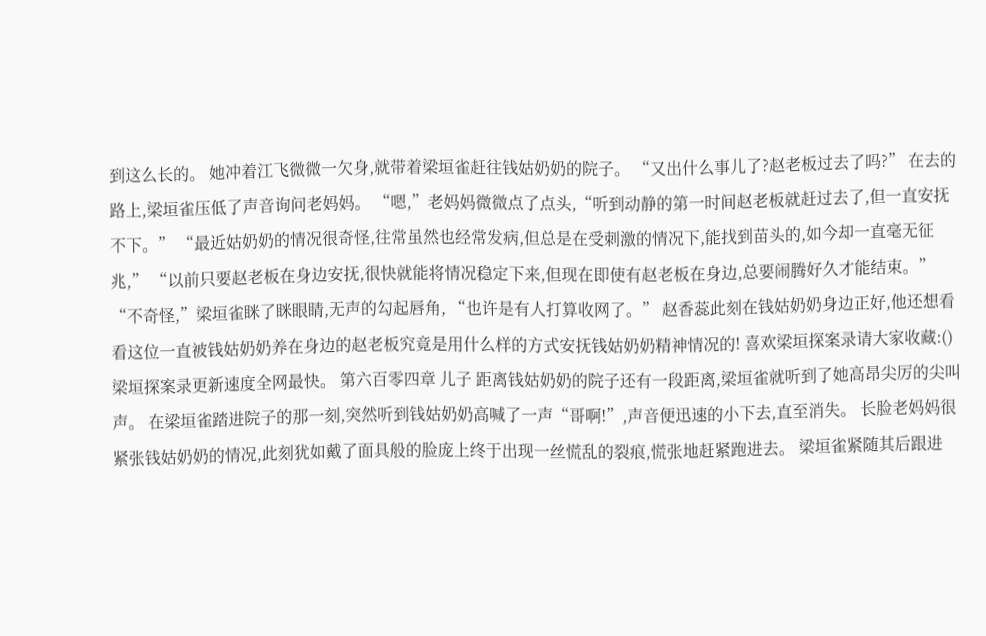到这么长的。 她冲着江飞微微一欠身,就带着梁垣雀赶往钱姑奶奶的院子。 “又出什么事儿了?赵老板过去了吗?” 在去的路上,梁垣雀压低了声音询问老妈妈。 “嗯,”老妈妈微微点了点头,“听到动静的第一时间赵老板就赶过去了,但一直安抚不下。” “最近姑奶奶的情况很奇怪,往常虽然也经常发病,但总是在受刺激的情况下,能找到苗头的,如今却一直毫无征兆,” “以前只要赵老板在身边安抚,很快就能将情况稳定下来,但现在即使有赵老板在身边,总要闹腾好久才能结束。” “不奇怪,”梁垣雀眯了眯眼睛,无声的勾起唇角, “也许是有人打算收网了。” 赵香蕊此刻在钱姑奶奶身边正好,他还想看看这位一直被钱姑奶奶养在身边的赵老板究竟是用什么样的方式安抚钱姑奶奶精神情况的! 喜欢梁垣探案录请大家收藏:()梁垣探案录更新速度全网最快。 第六百零四章 儿子 距离钱姑奶奶的院子还有一段距离,梁垣雀就听到了她高昂尖厉的尖叫声。 在梁垣雀踏进院子的那一刻,突然听到钱姑奶奶高喊了一声“哥啊!”,声音便迅速的小下去,直至消失。 长脸老妈妈很紧张钱姑奶奶的情况,此刻犹如戴了面具般的脸庞上终于出现一丝慌乱的裂痕,慌张地赶紧跑进去。 梁垣雀紧随其后跟进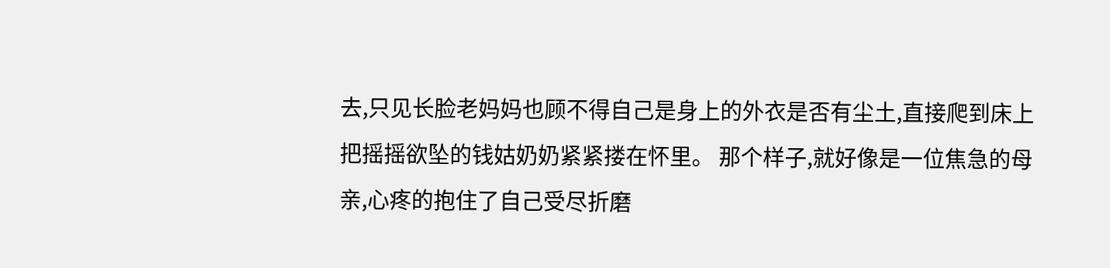去,只见长脸老妈妈也顾不得自己是身上的外衣是否有尘土,直接爬到床上把摇摇欲坠的钱姑奶奶紧紧搂在怀里。 那个样子,就好像是一位焦急的母亲,心疼的抱住了自己受尽折磨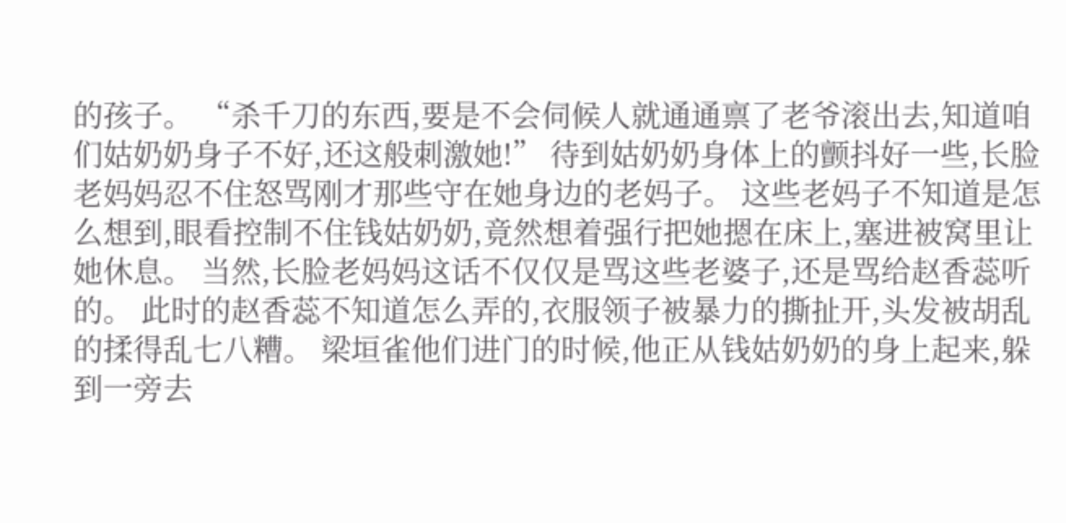的孩子。 “杀千刀的东西,要是不会伺候人就通通禀了老爷滚出去,知道咱们姑奶奶身子不好,还这般刺激她!” 待到姑奶奶身体上的颤抖好一些,长脸老妈妈忍不住怒骂刚才那些守在她身边的老妈子。 这些老妈子不知道是怎么想到,眼看控制不住钱姑奶奶,竟然想着强行把她摁在床上,塞进被窝里让她休息。 当然,长脸老妈妈这话不仅仅是骂这些老婆子,还是骂给赵香蕊听的。 此时的赵香蕊不知道怎么弄的,衣服领子被暴力的撕扯开,头发被胡乱的揉得乱七八糟。 梁垣雀他们进门的时候,他正从钱姑奶奶的身上起来,躲到一旁去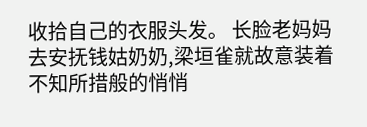收拾自己的衣服头发。 长脸老妈妈去安抚钱姑奶奶,梁垣雀就故意装着不知所措般的悄悄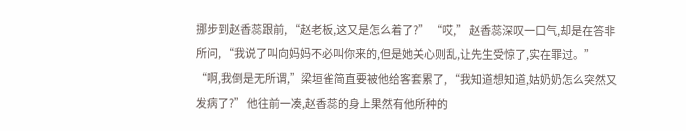挪步到赵香蕊跟前, “赵老板,这又是怎么着了?” “哎,” 赵香蕊深叹一口气,却是在答非所问, “我说了叫向妈妈不必叫你来的,但是她关心则乱,让先生受惊了,实在罪过。” “啊,我倒是无所谓,”梁垣雀简直要被他给客套累了, “我知道想知道,姑奶奶怎么突然又发病了?” 他往前一凑,赵香蕊的身上果然有他所种的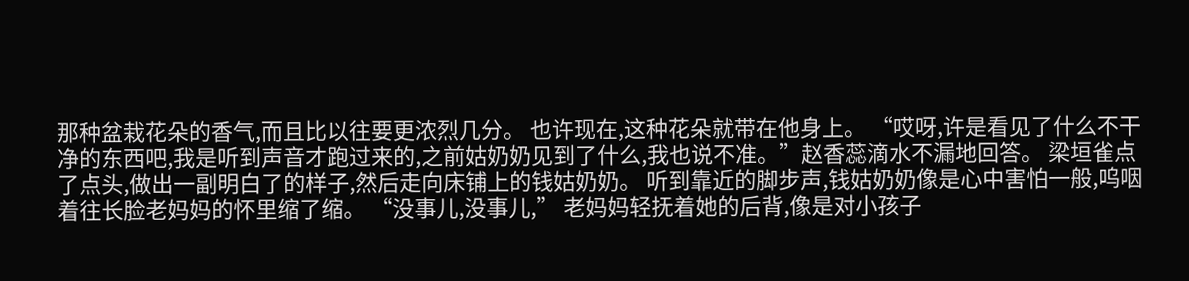那种盆栽花朵的香气,而且比以往要更浓烈几分。 也许现在,这种花朵就带在他身上。 “哎呀,许是看见了什么不干净的东西吧,我是听到声音才跑过来的,之前姑奶奶见到了什么,我也说不准。”赵香蕊滴水不漏地回答。 梁垣雀点了点头,做出一副明白了的样子,然后走向床铺上的钱姑奶奶。 听到靠近的脚步声,钱姑奶奶像是心中害怕一般,呜咽着往长脸老妈妈的怀里缩了缩。 “没事儿,没事儿,” 老妈妈轻抚着她的后背,像是对小孩子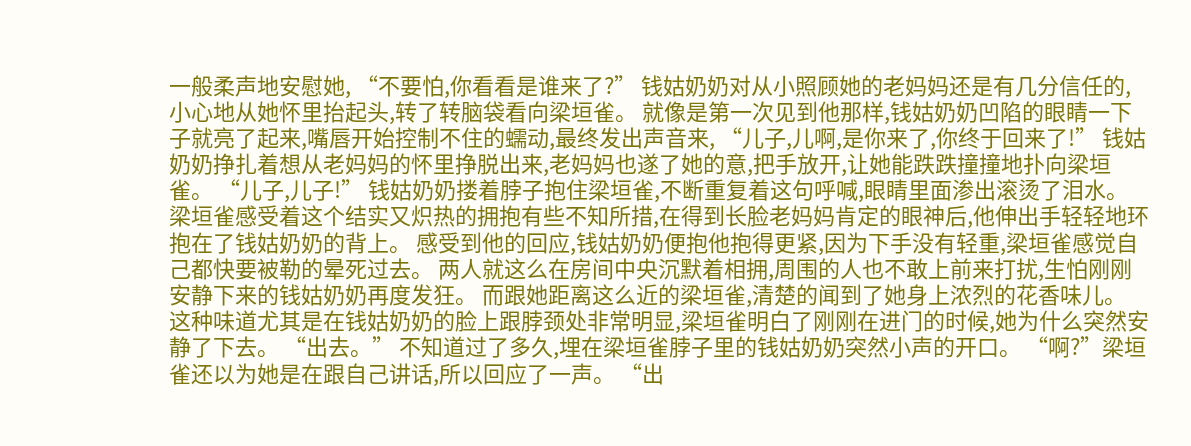一般柔声地安慰她, “不要怕,你看看是谁来了?” 钱姑奶奶对从小照顾她的老妈妈还是有几分信任的,小心地从她怀里抬起头,转了转脑袋看向梁垣雀。 就像是第一次见到他那样,钱姑奶奶凹陷的眼睛一下子就亮了起来,嘴唇开始控制不住的蠕动,最终发出声音来, “儿子,儿啊,是你来了,你终于回来了!” 钱姑奶奶挣扎着想从老妈妈的怀里挣脱出来,老妈妈也遂了她的意,把手放开,让她能跌跌撞撞地扑向梁垣雀。 “儿子,儿子!” 钱姑奶奶搂着脖子抱住梁垣雀,不断重复着这句呼喊,眼睛里面渗出滚烫了泪水。 梁垣雀感受着这个结实又炽热的拥抱有些不知所措,在得到长脸老妈妈肯定的眼神后,他伸出手轻轻地环抱在了钱姑奶奶的背上。 感受到他的回应,钱姑奶奶便抱他抱得更紧,因为下手没有轻重,梁垣雀感觉自己都快要被勒的晕死过去。 两人就这么在房间中央沉默着相拥,周围的人也不敢上前来打扰,生怕刚刚安静下来的钱姑奶奶再度发狂。 而跟她距离这么近的梁垣雀,清楚的闻到了她身上浓烈的花香味儿。 这种味道尤其是在钱姑奶奶的脸上跟脖颈处非常明显,梁垣雀明白了刚刚在进门的时候,她为什么突然安静了下去。 “出去。” 不知道过了多久,埋在梁垣雀脖子里的钱姑奶奶突然小声的开口。 “啊?”梁垣雀还以为她是在跟自己讲话,所以回应了一声。 “出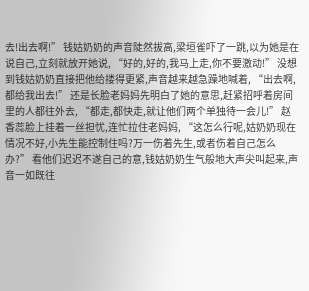去!出去啊!” 钱姑奶奶的声音陡然拔高,梁垣雀吓了一跳,以为她是在说自己,立刻就放开她说, “好的,好的,我马上走,你不要激动!” 没想到钱姑奶奶直接把他给搂得更紧,声音越来越急躁地喊着, “出去啊,都给我出去!” 还是长脸老妈妈先明白了她的意思,赶紧招呼着房间里的人都往外去, “都走,都快走,就让他们两个单独待一会儿!” 赵香蕊脸上挂着一丝担忧,连忙拉住老妈妈, “这怎么行呢,姑奶奶现在情况不好,小先生能控制住吗?万一伤着先生,或者伤着自己怎么办?” 看他们迟迟不遂自己的意,钱姑奶奶生气般地大声尖叫起来,声音一如既往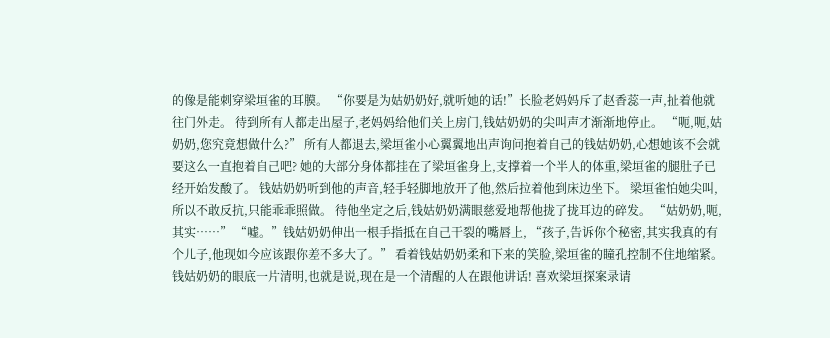的像是能刺穿梁垣雀的耳膜。 “你要是为姑奶奶好,就听她的话!”长脸老妈妈斥了赵香蕊一声,扯着他就往门外走。 待到所有人都走出屋子,老妈妈给他们关上房门,钱姑奶奶的尖叫声才渐渐地停止。 “呃,呃,姑奶奶,您究竟想做什么?” 所有人都退去,梁垣雀小心翼翼地出声询问抱着自己的钱姑奶奶,心想她该不会就要这么一直抱着自己吧? 她的大部分身体都挂在了梁垣雀身上,支撑着一个半人的体重,梁垣雀的腿肚子已经开始发酸了。 钱姑奶奶听到他的声音,轻手轻脚地放开了他,然后拉着他到床边坐下。 梁垣雀怕她尖叫,所以不敢反抗,只能乖乖照做。 待他坐定之后,钱姑奶奶满眼慈爱地帮他拢了拢耳边的碎发。 “姑奶奶,呃,其实……” “嘘。”钱姑奶奶伸出一根手指抵在自己干裂的嘴唇上, “孩子,告诉你个秘密,其实我真的有个儿子,他现如今应该跟你差不多大了。” 看着钱姑奶奶柔和下来的笑脸,梁垣雀的瞳孔控制不住地缩紧。 钱姑奶奶的眼底一片清明,也就是说,现在是一个清醒的人在跟他讲话! 喜欢梁垣探案录请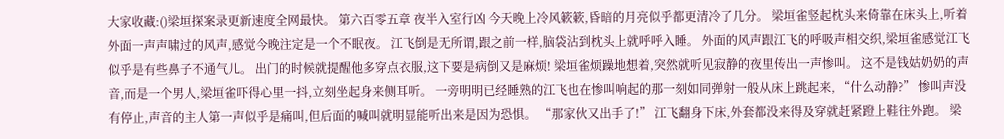大家收藏:()梁垣探案录更新速度全网最快。 第六百零五章 夜半入室行凶 今天晚上冷风簌簌,昏暗的月亮似乎都更清冷了几分。 梁垣雀竖起枕头来倚靠在床头上,听着外面一声声啸过的风声,感觉今晚注定是一个不眠夜。 江飞倒是无所谓,跟之前一样,脑袋沾到枕头上就呼呼入睡。 外面的风声跟江飞的呼吸声相交织,梁垣雀感觉江飞似乎是有些鼻子不通气儿。 出门的时候就提醒他多穿点衣服,这下要是病倒又是麻烦! 梁垣雀烦躁地想着,突然就听见寂静的夜里传出一声惨叫。 这不是钱姑奶奶的声音,而是一个男人,梁垣雀吓得心里一抖,立刻坐起身来侧耳听。 一旁明明已经睡熟的江飞也在惨叫响起的那一刻如同弹射一般从床上跳起来, “什么动静?” 惨叫声没有停止,声音的主人第一声似乎是痛叫,但后面的喊叫就明显能听出来是因为恐惧。 “那家伙又出手了!” 江飞翻身下床,外套都没来得及穿就赶紧蹬上鞋往外跑。 梁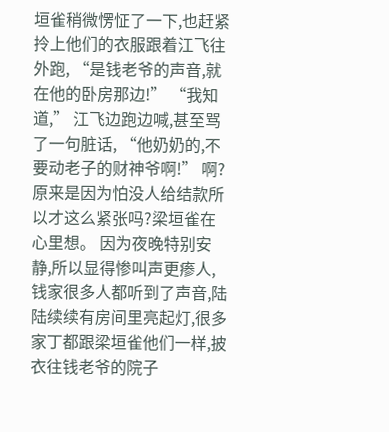垣雀稍微愣怔了一下,也赶紧拎上他们的衣服跟着江飞往外跑, “是钱老爷的声音,就在他的卧房那边!” “我知道,” 江飞边跑边喊,甚至骂了一句脏话, “他奶奶的,不要动老子的财神爷啊!” 啊?原来是因为怕没人给结款所以才这么紧张吗?梁垣雀在心里想。 因为夜晚特别安静,所以显得惨叫声更瘆人,钱家很多人都听到了声音,陆陆续续有房间里亮起灯,很多家丁都跟梁垣雀他们一样,披衣往钱老爷的院子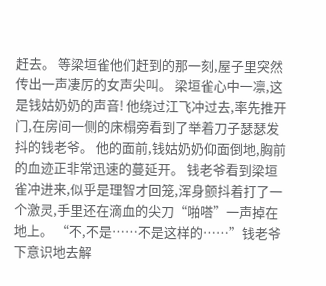赶去。 等梁垣雀他们赶到的那一刻,屋子里突然传出一声凄厉的女声尖叫。 梁垣雀心中一凛,这是钱姑奶奶的声音! 他绕过江飞冲过去,率先推开门,在房间一侧的床榻旁看到了举着刀子瑟瑟发抖的钱老爷。 他的面前,钱姑奶奶仰面倒地,胸前的血迹正非常迅速的蔓延开。 钱老爷看到梁垣雀冲进来,似乎是理智才回笼,浑身颤抖着打了一个激灵,手里还在滴血的尖刀“啪嗒”一声掉在地上。 “不,不是……不是这样的……”钱老爷下意识地去解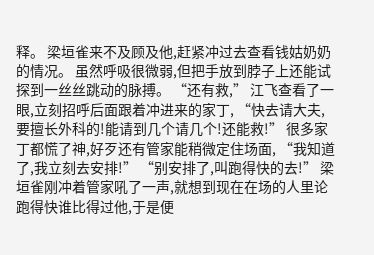释。 梁垣雀来不及顾及他,赶紧冲过去查看钱姑奶奶的情况。 虽然呼吸很微弱,但把手放到脖子上还能试探到一丝丝跳动的脉搏。 “还有救,” 江飞查看了一眼,立刻招呼后面跟着冲进来的家丁, “快去请大夫,要擅长外科的!能请到几个请几个!还能救!” 很多家丁都慌了神,好歹还有管家能稍微定住场面, “我知道了,我立刻去安排!” “别安排了,叫跑得快的去!” 梁垣雀刚冲着管家吼了一声,就想到现在在场的人里论跑得快谁比得过他,于是便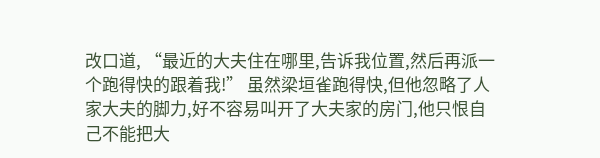改口道, “最近的大夫住在哪里,告诉我位置,然后再派一个跑得快的跟着我!” 虽然梁垣雀跑得快,但他忽略了人家大夫的脚力,好不容易叫开了大夫家的房门,他只恨自己不能把大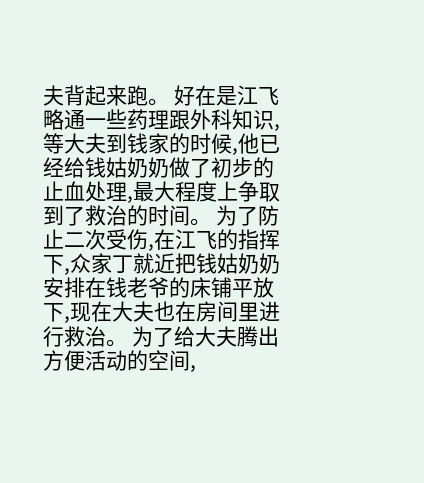夫背起来跑。 好在是江飞略通一些药理跟外科知识,等大夫到钱家的时候,他已经给钱姑奶奶做了初步的止血处理,最大程度上争取到了救治的时间。 为了防止二次受伤,在江飞的指挥下,众家丁就近把钱姑奶奶安排在钱老爷的床铺平放下,现在大夫也在房间里进行救治。 为了给大夫腾出方便活动的空间,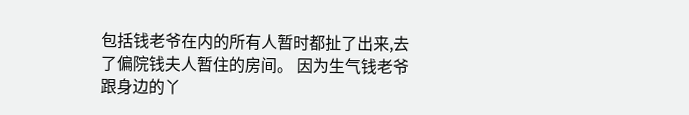包括钱老爷在内的所有人暂时都扯了出来,去了偏院钱夫人暂住的房间。 因为生气钱老爷跟身边的丫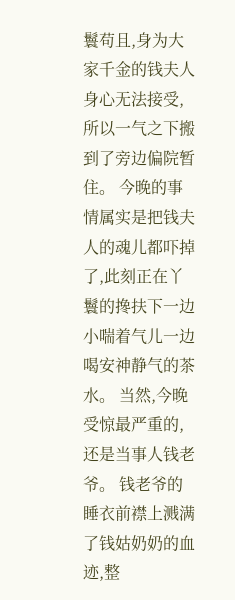鬟苟且,身为大家千金的钱夫人身心无法接受,所以一气之下搬到了旁边偏院暂住。 今晚的事情属实是把钱夫人的魂儿都吓掉了,此刻正在丫鬟的搀扶下一边小喘着气儿一边喝安神静气的茶水。 当然,今晚受惊最严重的,还是当事人钱老爷。 钱老爷的睡衣前襟上溅满了钱姑奶奶的血迹,整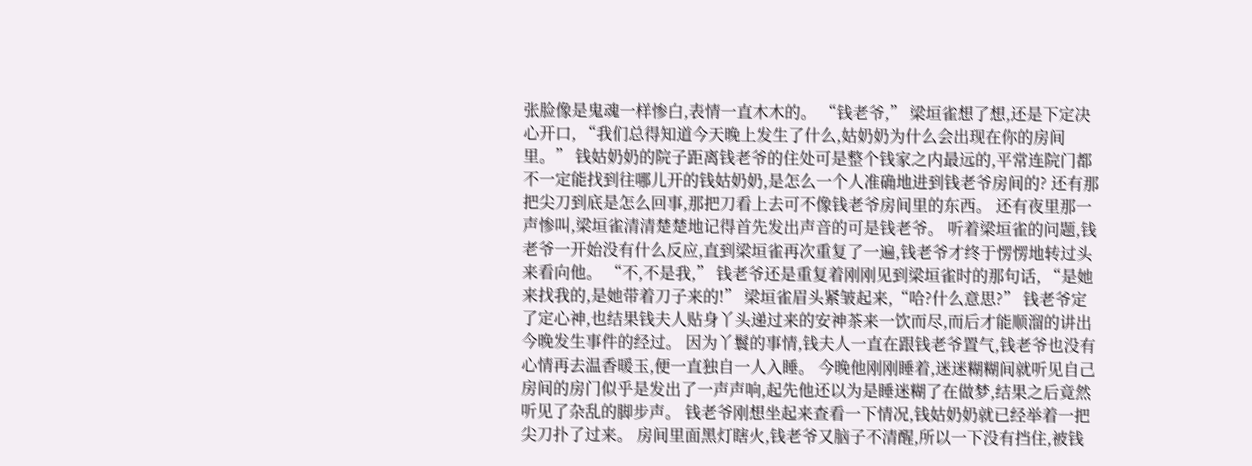张脸像是鬼魂一样惨白,表情一直木木的。 “钱老爷,” 梁垣雀想了想,还是下定决心开口, “我们总得知道今天晚上发生了什么,姑奶奶为什么会出现在你的房间里。” 钱姑奶奶的院子距离钱老爷的住处可是整个钱家之内最远的,平常连院门都不一定能找到往哪儿开的钱姑奶奶,是怎么一个人准确地进到钱老爷房间的? 还有那把尖刀到底是怎么回事,那把刀看上去可不像钱老爷房间里的东西。 还有夜里那一声惨叫,梁垣雀清清楚楚地记得首先发出声音的可是钱老爷。 听着梁垣雀的问题,钱老爷一开始没有什么反应,直到梁垣雀再次重复了一遍,钱老爷才终于愣愣地转过头来看向他。 “不,不是我,” 钱老爷还是重复着刚刚见到梁垣雀时的那句话, “是她来找我的,是她带着刀子来的!” 梁垣雀眉头紧皱起来,“哈?什么意思?” 钱老爷定了定心神,也结果钱夫人贴身丫头递过来的安神茶来一饮而尽,而后才能顺溜的讲出今晚发生事件的经过。 因为丫鬟的事情,钱夫人一直在跟钱老爷置气,钱老爷也没有心情再去温香暖玉,便一直独自一人入睡。 今晚他刚刚睡着,迷迷糊糊间就听见自己房间的房门似乎是发出了一声声响,起先他还以为是睡迷糊了在做梦,结果之后竟然听见了杂乱的脚步声。 钱老爷刚想坐起来查看一下情况,钱姑奶奶就已经举着一把尖刀扑了过来。 房间里面黑灯瞎火,钱老爷又脑子不清醒,所以一下没有挡住,被钱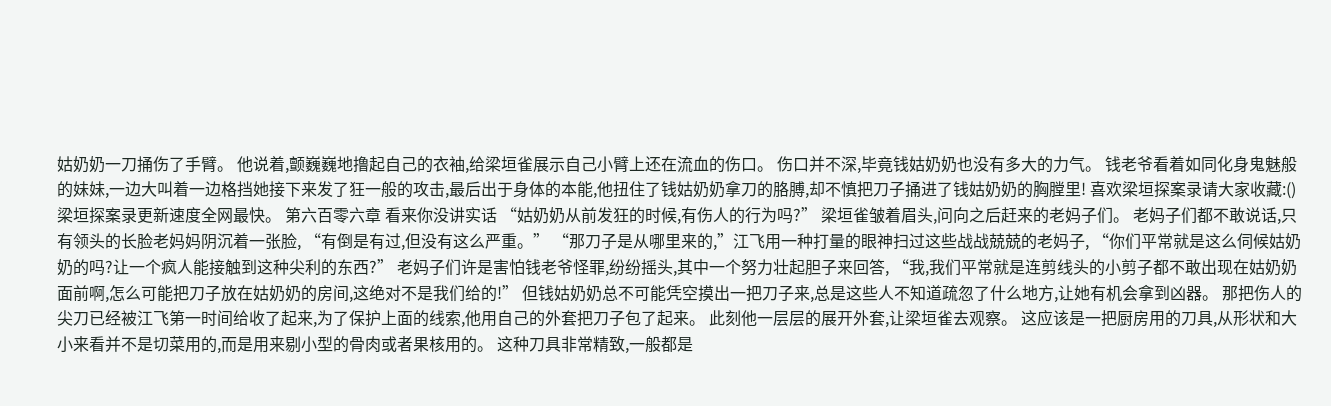姑奶奶一刀捅伤了手臂。 他说着,颤巍巍地撸起自己的衣袖,给梁垣雀展示自己小臂上还在流血的伤口。 伤口并不深,毕竟钱姑奶奶也没有多大的力气。 钱老爷看着如同化身鬼魅般的妹妹,一边大叫着一边格挡她接下来发了狂一般的攻击,最后出于身体的本能,他扭住了钱姑奶奶拿刀的胳膊,却不慎把刀子捅进了钱姑奶奶的胸膛里! 喜欢梁垣探案录请大家收藏:()梁垣探案录更新速度全网最快。 第六百零六章 看来你没讲实话 “姑奶奶从前发狂的时候,有伤人的行为吗?” 梁垣雀皱着眉头,问向之后赶来的老妈子们。 老妈子们都不敢说话,只有领头的长脸老妈妈阴沉着一张脸, “有倒是有过,但没有这么严重。” “那刀子是从哪里来的,”江飞用一种打量的眼神扫过这些战战兢兢的老妈子, “你们平常就是这么伺候姑奶奶的吗?让一个疯人能接触到这种尖利的东西?” 老妈子们许是害怕钱老爷怪罪,纷纷摇头,其中一个努力壮起胆子来回答, “我,我们平常就是连剪线头的小剪子都不敢出现在姑奶奶面前啊,怎么可能把刀子放在姑奶奶的房间,这绝对不是我们给的!” 但钱姑奶奶总不可能凭空摸出一把刀子来,总是这些人不知道疏忽了什么地方,让她有机会拿到凶器。 那把伤人的尖刀已经被江飞第一时间给收了起来,为了保护上面的线索,他用自己的外套把刀子包了起来。 此刻他一层层的展开外套,让梁垣雀去观察。 这应该是一把厨房用的刀具,从形状和大小来看并不是切菜用的,而是用来剔小型的骨肉或者果核用的。 这种刀具非常精致,一般都是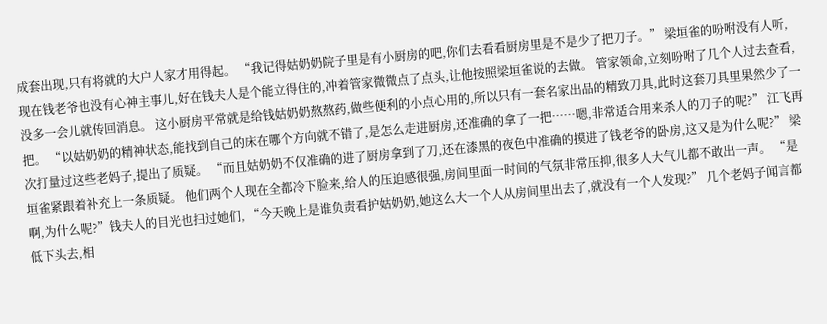成套出现,只有将就的大户人家才用得起。 “我记得姑奶奶院子里是有小厨房的吧,你们去看看厨房里是不是少了把刀子。” 梁垣雀的吩咐没有人听,现在钱老爷也没有心神主事儿,好在钱夫人是个能立得住的,冲着管家微微点了点头,让他按照梁垣雀说的去做。 管家领命,立刻吩咐了几个人过去查看,没多一会儿就传回消息。 这小厨房平常就是给钱姑奶奶熬熬药,做些便利的小点心用的,所以只有一套名家出品的精致刀具,此时这套刀具里果然少了一把。 “以姑奶奶的精神状态,能找到自己的床在哪个方向就不错了,是怎么走进厨房,还准确的拿了一把……嗯,非常适合用来杀人的刀子的呢?” 江飞再次打量过这些老妈子,提出了质疑。 “而且姑奶奶不仅准确的进了厨房拿到了刀,还在漆黑的夜色中准确的摸进了钱老爷的卧房,这又是为什么呢?” 梁垣雀紧跟着补充上一条质疑。 他们两个人现在全都冷下脸来,给人的压迫感很强,房间里面一时间的气氛非常压抑,很多人大气儿都不敢出一声。 “是啊,为什么呢?”钱夫人的目光也扫过她们, “今天晚上是谁负责看护姑奶奶,她这么大一个人从房间里出去了,就没有一个人发现?” 几个老妈子闻言都低下头去,相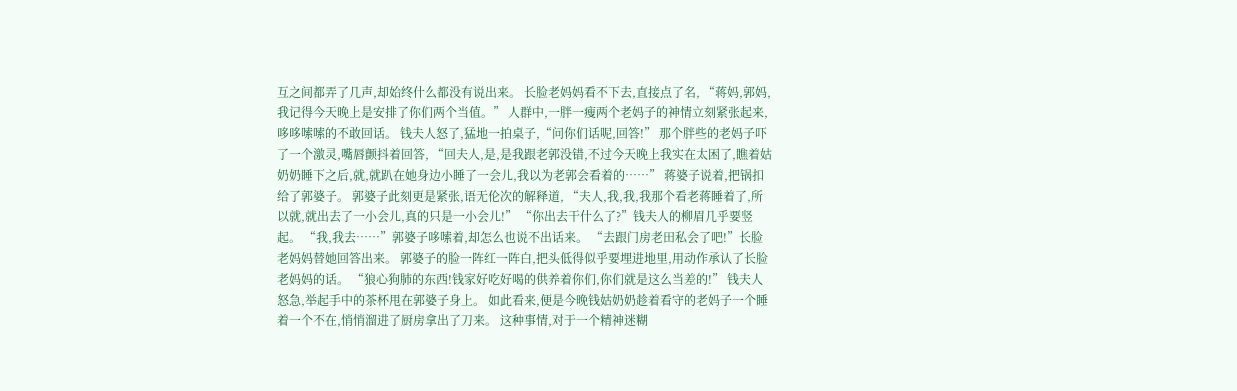互之间都弄了几声,却始终什么都没有说出来。 长脸老妈妈看不下去,直接点了名, “蒋妈,郭妈,我记得今天晚上是安排了你们两个当值。” 人群中,一胖一瘦两个老妈子的神情立刻紧张起来,哆哆嗦嗦的不敢回话。 钱夫人怒了,猛地一拍桌子,“问你们话呢,回答!” 那个胖些的老妈子吓了一个激灵,嘴唇颤抖着回答, “回夫人,是,是我跟老郭没错,不过今天晚上我实在太困了,瞧着姑奶奶睡下之后,就,就趴在她身边小睡了一会儿,我以为老郭会看着的……” 蒋婆子说着,把锅扣给了郭婆子。 郭婆子此刻更是紧张,语无伦次的解释道, “夫人,我,我,我那个看老蒋睡着了,所以就,就出去了一小会儿,真的只是一小会儿!” “你出去干什么了?”钱夫人的柳眉几乎要竖起。 “我,我去……”郭婆子哆嗦着,却怎么也说不出话来。 “去跟门房老田私会了吧!”长脸老妈妈替她回答出来。 郭婆子的脸一阵红一阵白,把头低得似乎要埋进地里,用动作承认了长脸老妈妈的话。 “狼心狗肺的东西!钱家好吃好喝的供养着你们,你们就是这么当差的!” 钱夫人怒急,举起手中的茶杯甩在郭婆子身上。 如此看来,便是今晚钱姑奶奶趁着看守的老妈子一个睡着一个不在,悄悄溜进了厨房拿出了刀来。 这种事情,对于一个精神迷糊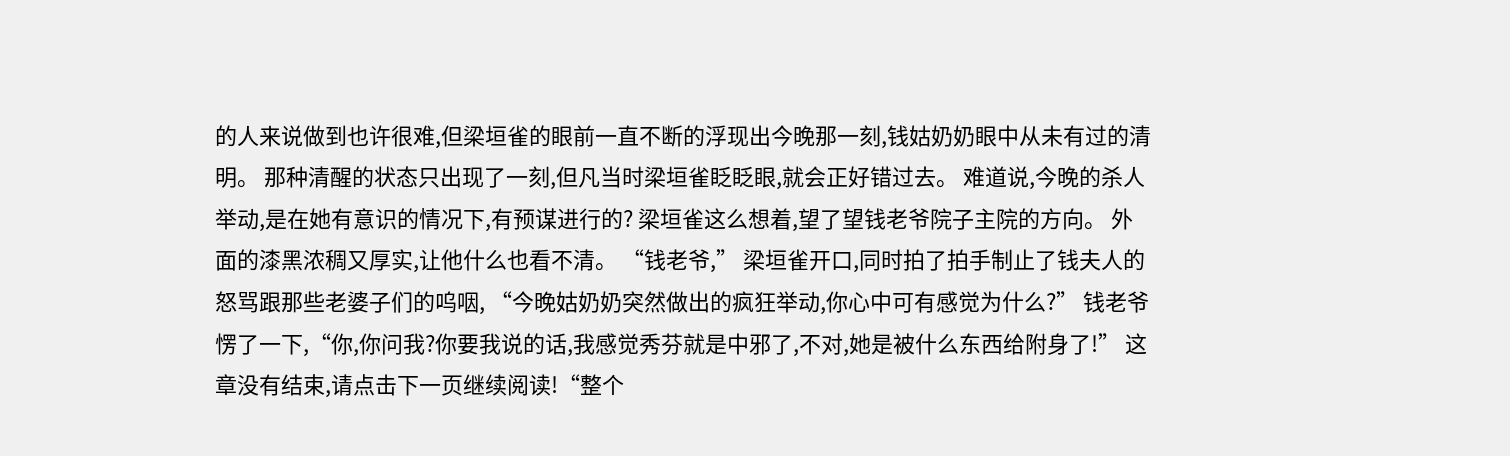的人来说做到也许很难,但梁垣雀的眼前一直不断的浮现出今晚那一刻,钱姑奶奶眼中从未有过的清明。 那种清醒的状态只出现了一刻,但凡当时梁垣雀眨眨眼,就会正好错过去。 难道说,今晚的杀人举动,是在她有意识的情况下,有预谋进行的? 梁垣雀这么想着,望了望钱老爷院子主院的方向。 外面的漆黑浓稠又厚实,让他什么也看不清。 “钱老爷,” 梁垣雀开口,同时拍了拍手制止了钱夫人的怒骂跟那些老婆子们的呜咽, “今晚姑奶奶突然做出的疯狂举动,你心中可有感觉为什么?” 钱老爷愣了一下,“你,你问我?你要我说的话,我感觉秀芬就是中邪了,不对,她是被什么东西给附身了!” 这章没有结束,请点击下一页继续阅读!“整个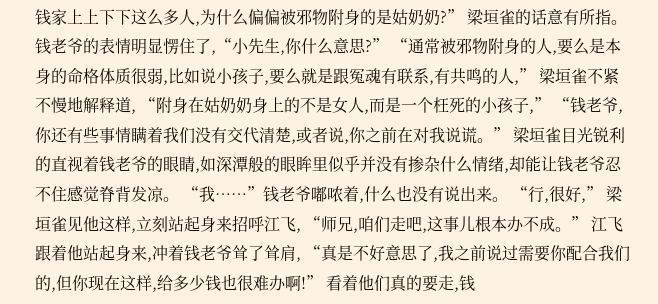钱家上上下下这么多人,为什么偏偏被邪物附身的是姑奶奶?” 梁垣雀的话意有所指。 钱老爷的表情明显愣住了,“小先生,你什么意思?” “通常被邪物附身的人,要么是本身的命格体质很弱,比如说小孩子,要么就是跟冤魂有联系,有共鸣的人,” 梁垣雀不紧不慢地解释道, “附身在姑奶奶身上的不是女人,而是一个枉死的小孩子,” “钱老爷,你还有些事情瞒着我们没有交代清楚,或者说,你之前在对我说谎。” 梁垣雀目光锐利的直视着钱老爷的眼睛,如深潭般的眼眸里似乎并没有掺杂什么情绪,却能让钱老爷忍不住感觉脊背发凉。 “我……”钱老爷嘟哝着,什么也没有说出来。 “行,很好,” 梁垣雀见他这样,立刻站起身来招呼江飞, “师兄,咱们走吧,这事儿根本办不成。” 江飞跟着他站起身来,冲着钱老爷耸了耸肩, “真是不好意思了,我之前说过需要你配合我们的,但你现在这样,给多少钱也很难办啊!” 看着他们真的要走,钱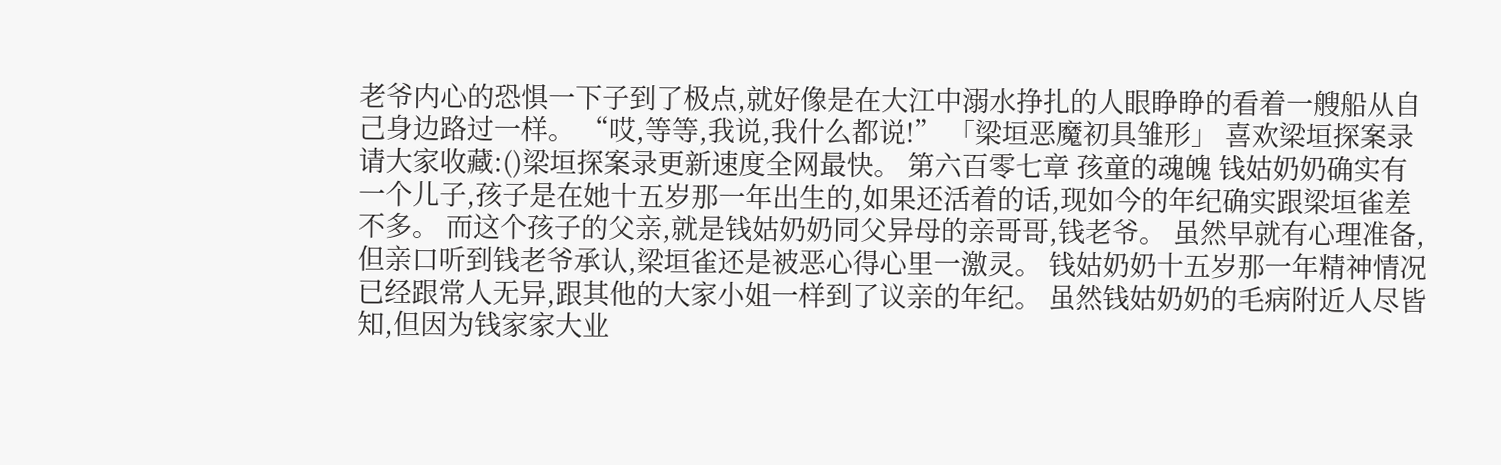老爷内心的恐惧一下子到了极点,就好像是在大江中溺水挣扎的人眼睁睁的看着一艘船从自己身边路过一样。 “哎,等等,我说,我什么都说!” 「梁垣恶魔初具雏形」 喜欢梁垣探案录请大家收藏:()梁垣探案录更新速度全网最快。 第六百零七章 孩童的魂魄 钱姑奶奶确实有一个儿子,孩子是在她十五岁那一年出生的,如果还活着的话,现如今的年纪确实跟梁垣雀差不多。 而这个孩子的父亲,就是钱姑奶奶同父异母的亲哥哥,钱老爷。 虽然早就有心理准备,但亲口听到钱老爷承认,梁垣雀还是被恶心得心里一激灵。 钱姑奶奶十五岁那一年精神情况已经跟常人无异,跟其他的大家小姐一样到了议亲的年纪。 虽然钱姑奶奶的毛病附近人尽皆知,但因为钱家家大业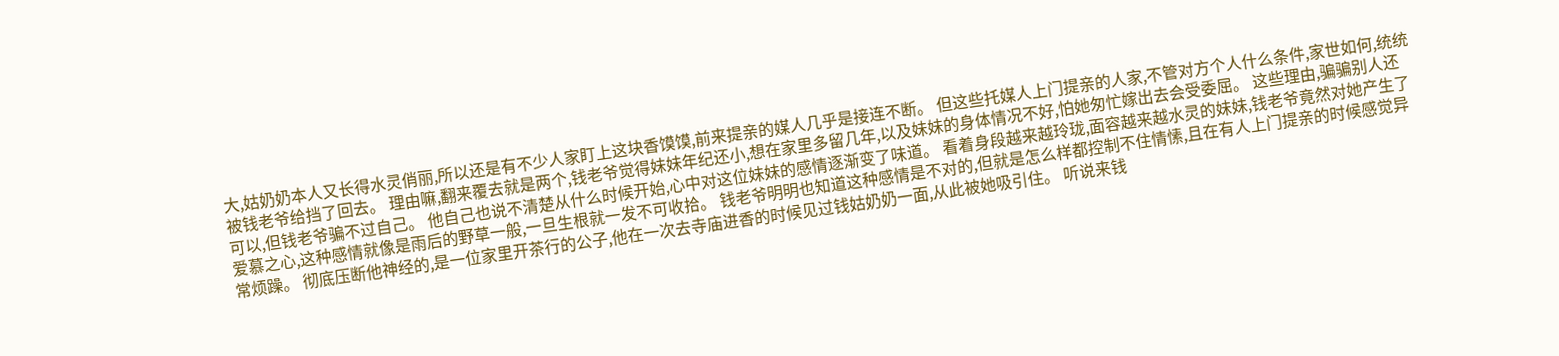大,姑奶奶本人又长得水灵俏丽,所以还是有不少人家盯上这块香馍馍,前来提亲的媒人几乎是接连不断。 但这些托媒人上门提亲的人家,不管对方个人什么条件,家世如何,统统被钱老爷给挡了回去。 理由嘛,翻来覆去就是两个,钱老爷觉得妹妹年纪还小,想在家里多留几年,以及妹妹的身体情况不好,怕她匆忙嫁出去会受委屈。 这些理由,骗骗别人还可以,但钱老爷骗不过自己。 他自己也说不清楚从什么时候开始,心中对这位妹妹的感情逐渐变了味道。 看着身段越来越玲珑,面容越来越水灵的妹妹,钱老爷竟然对她产生了爱慕之心,这种感情就像是雨后的野草一般,一旦生根就一发不可收拾。 钱老爷明明也知道这种感情是不对的,但就是怎么样都控制不住情愫,且在有人上门提亲的时候感觉异常烦躁。 彻底压断他神经的,是一位家里开茶行的公子,他在一次去寺庙进香的时候见过钱姑奶奶一面,从此被她吸引住。 听说来钱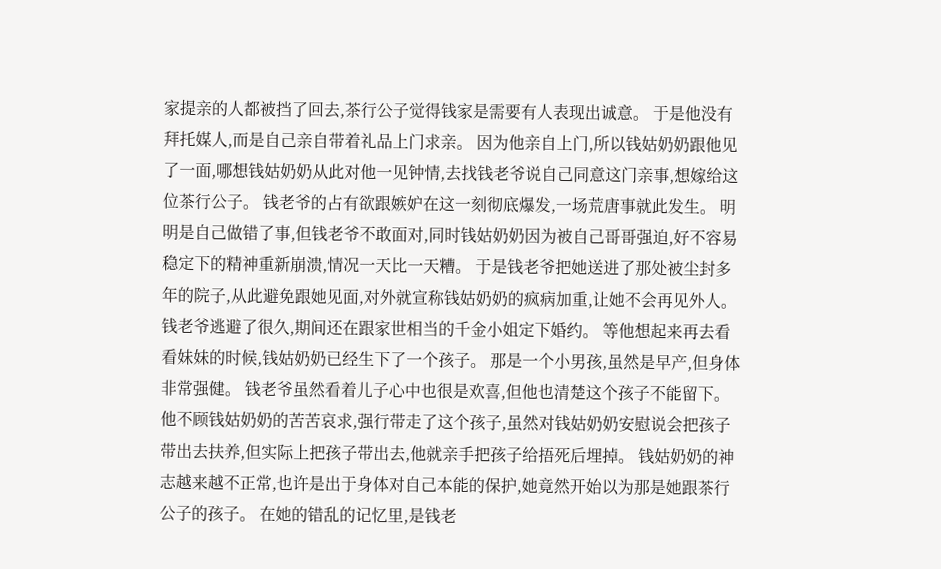家提亲的人都被挡了回去,茶行公子觉得钱家是需要有人表现出诚意。 于是他没有拜托媒人,而是自己亲自带着礼品上门求亲。 因为他亲自上门,所以钱姑奶奶跟他见了一面,哪想钱姑奶奶从此对他一见钟情,去找钱老爷说自己同意这门亲事,想嫁给这位茶行公子。 钱老爷的占有欲跟嫉妒在这一刻彻底爆发,一场荒唐事就此发生。 明明是自己做错了事,但钱老爷不敢面对,同时钱姑奶奶因为被自己哥哥强迫,好不容易稳定下的精神重新崩溃,情况一天比一天糟。 于是钱老爷把她送进了那处被尘封多年的院子,从此避免跟她见面,对外就宣称钱姑奶奶的疯病加重,让她不会再见外人。 钱老爷逃避了很久,期间还在跟家世相当的千金小姐定下婚约。 等他想起来再去看看妹妹的时候,钱姑奶奶已经生下了一个孩子。 那是一个小男孩,虽然是早产,但身体非常强健。 钱老爷虽然看着儿子心中也很是欢喜,但他也清楚这个孩子不能留下。 他不顾钱姑奶奶的苦苦哀求,强行带走了这个孩子,虽然对钱姑奶奶安慰说会把孩子带出去扶养,但实际上把孩子带出去,他就亲手把孩子给捂死后埋掉。 钱姑奶奶的神志越来越不正常,也许是出于身体对自己本能的保护,她竟然开始以为那是她跟茶行公子的孩子。 在她的错乱的记忆里,是钱老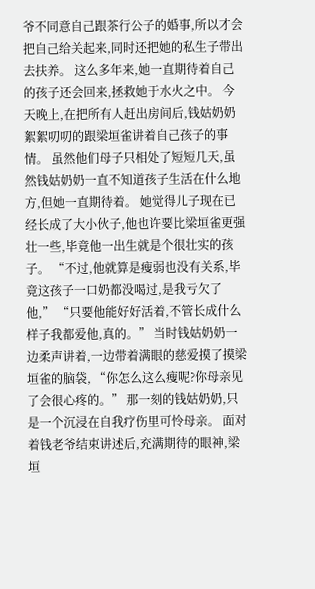爷不同意自己跟茶行公子的婚事,所以才会把自己给关起来,同时还把她的私生子带出去扶养。 这么多年来,她一直期待着自己的孩子还会回来,拯救她于水火之中。 今天晚上,在把所有人赶出房间后,钱姑奶奶絮絮叨叨的跟梁垣雀讲着自己孩子的事情。 虽然他们母子只相处了短短几天,虽然钱姑奶奶一直不知道孩子生活在什么地方,但她一直期待着。 她觉得儿子现在已经长成了大小伙子,他也许要比梁垣雀更强壮一些,毕竟他一出生就是个很壮实的孩子。 “不过,他就算是瘦弱也没有关系,毕竟这孩子一口奶都没喝过,是我亏欠了他,” “只要他能好好活着,不管长成什么样子我都爱他,真的。” 当时钱姑奶奶一边柔声讲着,一边带着满眼的慈爱摸了摸梁垣雀的脑袋, “你怎么这么瘦呢?你母亲见了会很心疼的。” 那一刻的钱姑奶奶,只是一个沉浸在自我疗伤里可怜母亲。 面对着钱老爷结束讲述后,充满期待的眼神,梁垣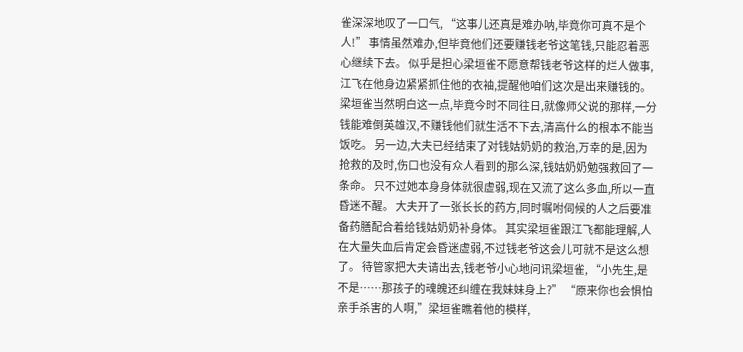雀深深地叹了一口气, “这事儿还真是难办呐,毕竟你可真不是个人!” 事情虽然难办,但毕竟他们还要赚钱老爷这笔钱,只能忍着恶心继续下去。 似乎是担心梁垣雀不愿意帮钱老爷这样的烂人做事,江飞在他身边紧紧抓住他的衣袖,提醒他咱们这次是出来赚钱的。 梁垣雀当然明白这一点,毕竟今时不同往日,就像师父说的那样,一分钱能难倒英雄汉,不赚钱他们就生活不下去,清高什么的根本不能当饭吃。 另一边,大夫已经结束了对钱姑奶奶的救治,万幸的是,因为抢救的及时,伤口也没有众人看到的那么深,钱姑奶奶勉强救回了一条命。 只不过她本身身体就很虚弱,现在又流了这么多血,所以一直昏迷不醒。 大夫开了一张长长的药方,同时嘱咐伺候的人之后要准备药膳配合着给钱姑奶奶补身体。 其实梁垣雀跟江飞都能理解,人在大量失血后肯定会昏迷虚弱,不过钱老爷这会儿可就不是这么想了。 待管家把大夫请出去,钱老爷小心地问讯梁垣雀, “小先生,是不是……那孩子的魂魄还纠缠在我妹妹身上?” “原来你也会惧怕亲手杀害的人啊,”梁垣雀瞧着他的模样,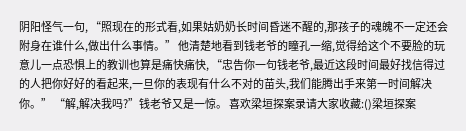阴阳怪气一句, “照现在的形式看,如果姑奶奶长时间昏迷不醒的,那孩子的魂魄不一定还会附身在谁什么,做出什么事情。” 他清楚地看到钱老爷的瞳孔一缩,觉得给这个不要脸的玩意儿一点恐惧上的教训也算是痛快痛快, “忠告你一句钱老爷,最近这段时间最好找信得过的人把你好好的看起来,一旦你的表现有什么不对的苗头,我们能腾出手来第一时间解决你。” “解,解决我吗?”钱老爷又是一惊。 喜欢梁垣探案录请大家收藏:()梁垣探案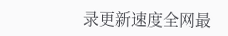录更新速度全网最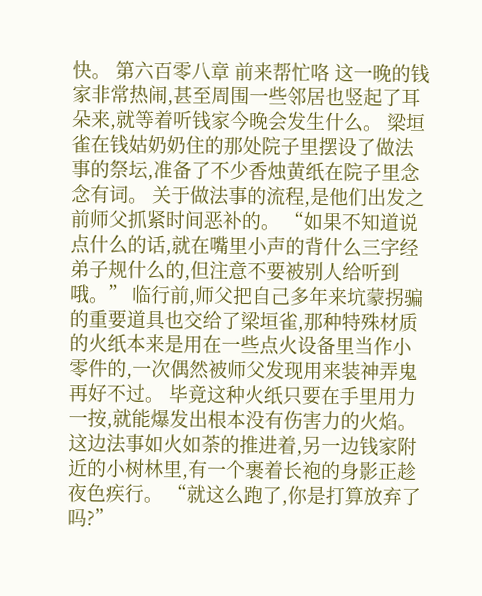快。 第六百零八章 前来帮忙咯 这一晚的钱家非常热闹,甚至周围一些邻居也竖起了耳朵来,就等着听钱家今晚会发生什么。 梁垣雀在钱姑奶奶住的那处院子里摆设了做法事的祭坛,准备了不少香烛黄纸在院子里念念有词。 关于做法事的流程,是他们出发之前师父抓紧时间恶补的。 “如果不知道说点什么的话,就在嘴里小声的背什么三字经弟子规什么的,但注意不要被别人给听到哦。” 临行前,师父把自己多年来坑蒙拐骗的重要道具也交给了梁垣雀,那种特殊材质的火纸本来是用在一些点火设备里当作小零件的,一次偶然被师父发现用来装神弄鬼再好不过。 毕竟这种火纸只要在手里用力一按,就能爆发出根本没有伤害力的火焰。 这边法事如火如荼的推进着,另一边钱家附近的小树林里,有一个裹着长袍的身影正趁夜色疾行。 “就这么跑了,你是打算放弃了吗?”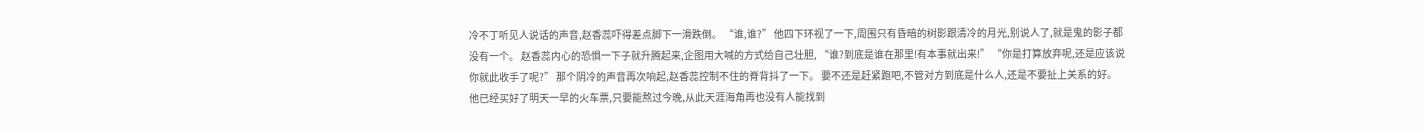冷不丁听见人说话的声音,赵香蕊吓得差点脚下一滑跌倒。 “谁,谁?” 他四下环视了一下,周围只有昏暗的树影跟清冷的月光,别说人了,就是鬼的影子都没有一个。 赵香蕊内心的恐惧一下子就升腾起来,企图用大喊的方式给自己壮胆, “谁?到底是谁在那里!有本事就出来!” “你是打算放弃呢,还是应该说你就此收手了呢?” 那个阴冷的声音再次响起,赵香蕊控制不住的脊背抖了一下。 要不还是赶紧跑吧,不管对方到底是什么人,还是不要扯上关系的好。 他已经买好了明天一早的火车票,只要能熬过今晚,从此天涯海角再也没有人能找到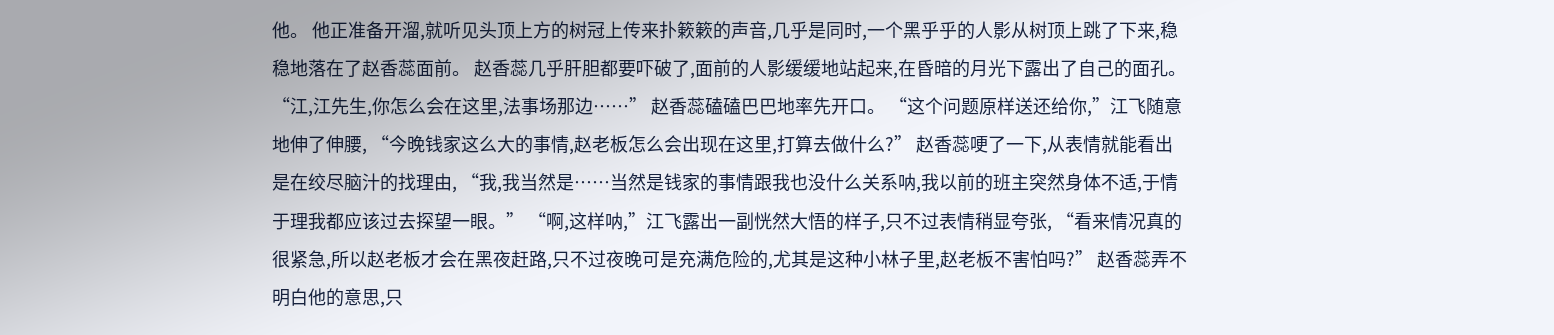他。 他正准备开溜,就听见头顶上方的树冠上传来扑簌簌的声音,几乎是同时,一个黑乎乎的人影从树顶上跳了下来,稳稳地落在了赵香蕊面前。 赵香蕊几乎肝胆都要吓破了,面前的人影缓缓地站起来,在昏暗的月光下露出了自己的面孔。 “江,江先生,你怎么会在这里,法事场那边……” 赵香蕊磕磕巴巴地率先开口。 “这个问题原样送还给你,”江飞随意地伸了伸腰, “今晚钱家这么大的事情,赵老板怎么会出现在这里,打算去做什么?” 赵香蕊哽了一下,从表情就能看出是在绞尽脑汁的找理由, “我,我当然是……当然是钱家的事情跟我也没什么关系呐,我以前的班主突然身体不适,于情于理我都应该过去探望一眼。” “啊,这样呐,”江飞露出一副恍然大悟的样子,只不过表情稍显夸张, “看来情况真的很紧急,所以赵老板才会在黑夜赶路,只不过夜晚可是充满危险的,尤其是这种小林子里,赵老板不害怕吗?” 赵香蕊弄不明白他的意思,只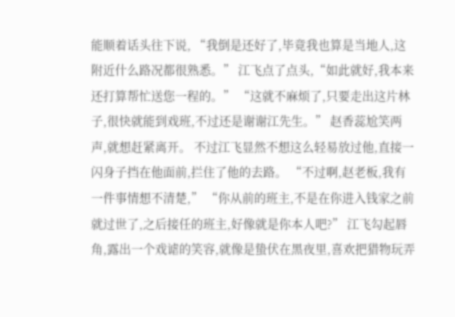能顺着话头往下说, “我倒是还好了,毕竟我也算是当地人,这附近什么路况都很熟悉。” 江飞点了点头,“如此就好,我本来还打算帮忙送您一程的。” “这就不麻烦了,只要走出这片林子,很快就能到戏班,不过还是谢谢江先生。” 赵香蕊尬笑两声,就想赶紧离开。 不过江飞显然不想这么轻易放过他,直接一闪身子挡在他面前,拦住了他的去路。 “不过啊,赵老板,我有一件事情想不清楚,” “你从前的班主,不是在你进入钱家之前就过世了,之后接任的班主,好像就是你本人吧?” 江飞勾起唇角,露出一个戏谑的笑容,就像是蛰伏在黑夜里,喜欢把猎物玩弄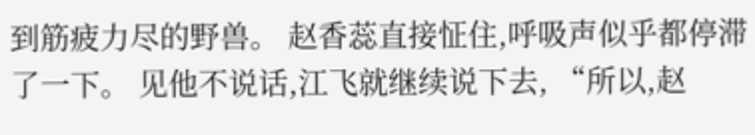到筋疲力尽的野兽。 赵香蕊直接怔住,呼吸声似乎都停滞了一下。 见他不说话,江飞就继续说下去, “所以,赵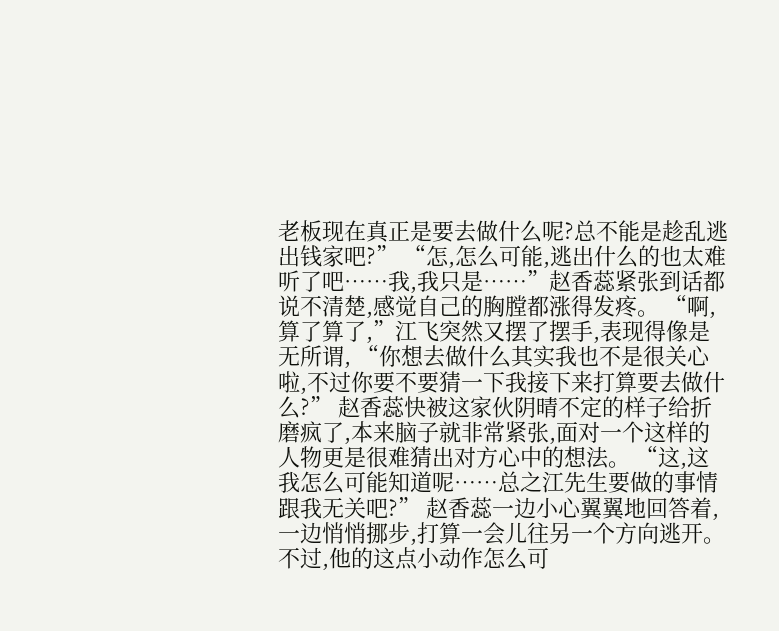老板现在真正是要去做什么呢?总不能是趁乱逃出钱家吧?” “怎,怎么可能,逃出什么的也太难听了吧……我,我只是……”赵香蕊紧张到话都说不清楚,感觉自己的胸膛都涨得发疼。 “啊,算了算了,”江飞突然又摆了摆手,表现得像是无所谓, “你想去做什么其实我也不是很关心啦,不过你要不要猜一下我接下来打算要去做什么?” 赵香蕊快被这家伙阴晴不定的样子给折磨疯了,本来脑子就非常紧张,面对一个这样的人物更是很难猜出对方心中的想法。 “这,这我怎么可能知道呢……总之江先生要做的事情跟我无关吧?” 赵香蕊一边小心翼翼地回答着,一边悄悄挪步,打算一会儿往另一个方向逃开。 不过,他的这点小动作怎么可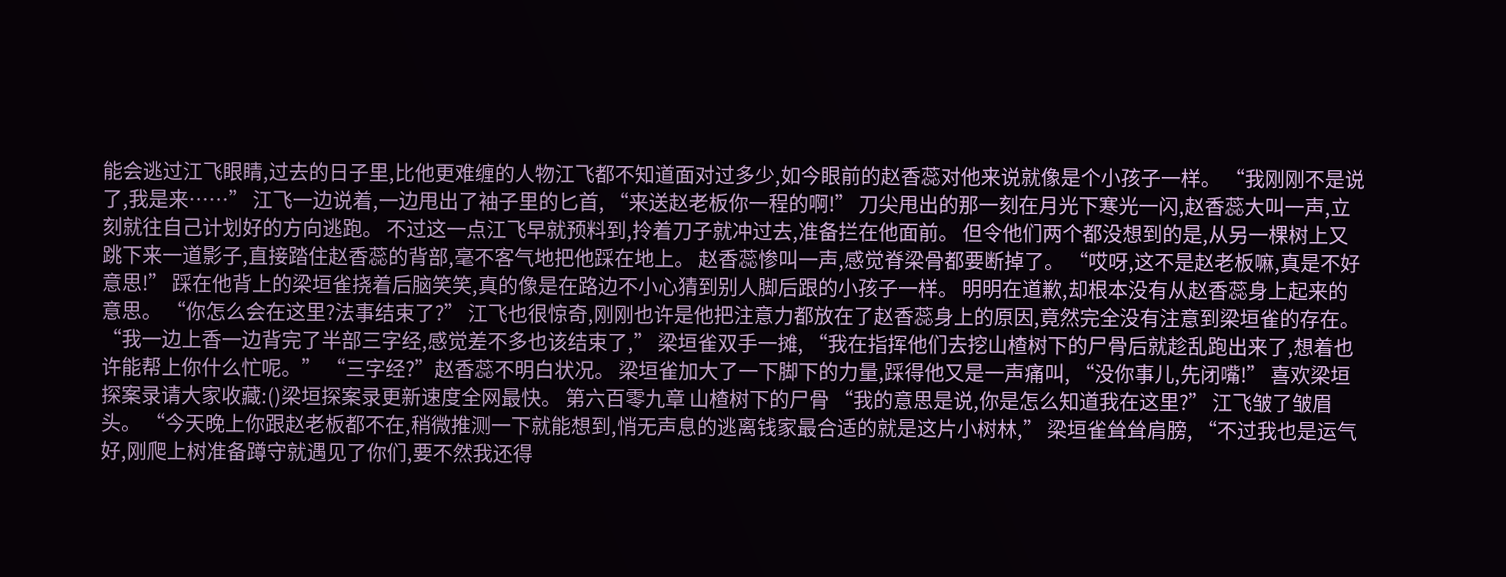能会逃过江飞眼睛,过去的日子里,比他更难缠的人物江飞都不知道面对过多少,如今眼前的赵香蕊对他来说就像是个小孩子一样。 “我刚刚不是说了,我是来……” 江飞一边说着,一边甩出了袖子里的匕首, “来送赵老板你一程的啊!” 刀尖甩出的那一刻在月光下寒光一闪,赵香蕊大叫一声,立刻就往自己计划好的方向逃跑。 不过这一点江飞早就预料到,拎着刀子就冲过去,准备拦在他面前。 但令他们两个都没想到的是,从另一棵树上又跳下来一道影子,直接踏住赵香蕊的背部,毫不客气地把他踩在地上。 赵香蕊惨叫一声,感觉脊梁骨都要断掉了。 “哎呀,这不是赵老板嘛,真是不好意思!” 踩在他背上的梁垣雀挠着后脑笑笑,真的像是在路边不小心猜到别人脚后跟的小孩子一样。 明明在道歉,却根本没有从赵香蕊身上起来的意思。 “你怎么会在这里?法事结束了?” 江飞也很惊奇,刚刚也许是他把注意力都放在了赵香蕊身上的原因,竟然完全没有注意到梁垣雀的存在。 “我一边上香一边背完了半部三字经,感觉差不多也该结束了,” 梁垣雀双手一摊, “我在指挥他们去挖山楂树下的尸骨后就趁乱跑出来了,想着也许能帮上你什么忙呢。” “三字经?”赵香蕊不明白状况。 梁垣雀加大了一下脚下的力量,踩得他又是一声痛叫, “没你事儿,先闭嘴!” 喜欢梁垣探案录请大家收藏:()梁垣探案录更新速度全网最快。 第六百零九章 山楂树下的尸骨 “我的意思是说,你是怎么知道我在这里?” 江飞皱了皱眉头。 “今天晚上你跟赵老板都不在,稍微推测一下就能想到,悄无声息的逃离钱家最合适的就是这片小树林,” 梁垣雀耸耸肩膀, “不过我也是运气好,刚爬上树准备蹲守就遇见了你们,要不然我还得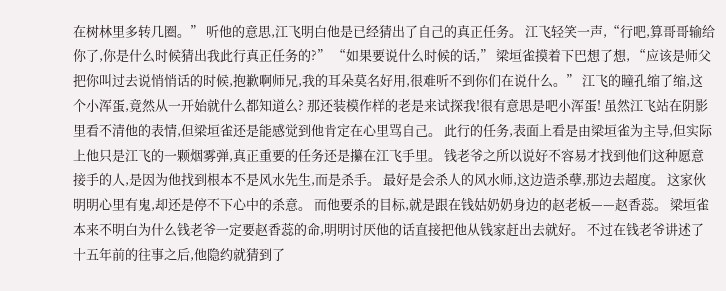在树林里多转几圈。” 听他的意思,江飞明白他是已经猜出了自己的真正任务。 江飞轻笑一声,“行吧,算哥哥输给你了,你是什么时候猜出我此行真正任务的?” “如果要说什么时候的话,” 梁垣雀摸着下巴想了想, “应该是师父把你叫过去说悄悄话的时候,抱歉啊师兄,我的耳朵莫名好用,很难听不到你们在说什么。” 江飞的瞳孔缩了缩,这个小浑蛋,竟然从一开始就什么都知道么? 那还装模作样的老是来试探我!很有意思是吧小浑蛋! 虽然江飞站在阴影里看不清他的表情,但梁垣雀还是能感觉到他肯定在心里骂自己。 此行的任务,表面上看是由梁垣雀为主导,但实际上他只是江飞的一颗烟雾弹,真正重要的任务还是攥在江飞手里。 钱老爷之所以说好不容易才找到他们这种愿意接手的人,是因为他找到根本不是风水先生,而是杀手。 最好是会杀人的风水师,这边造杀孽,那边去超度。 这家伙明明心里有鬼,却还是停不下心中的杀意。 而他要杀的目标,就是跟在钱姑奶奶身边的赵老板——赵香蕊。 梁垣雀本来不明白为什么钱老爷一定要赵香蕊的命,明明讨厌他的话直接把他从钱家赶出去就好。 不过在钱老爷讲述了十五年前的往事之后,他隐约就猜到了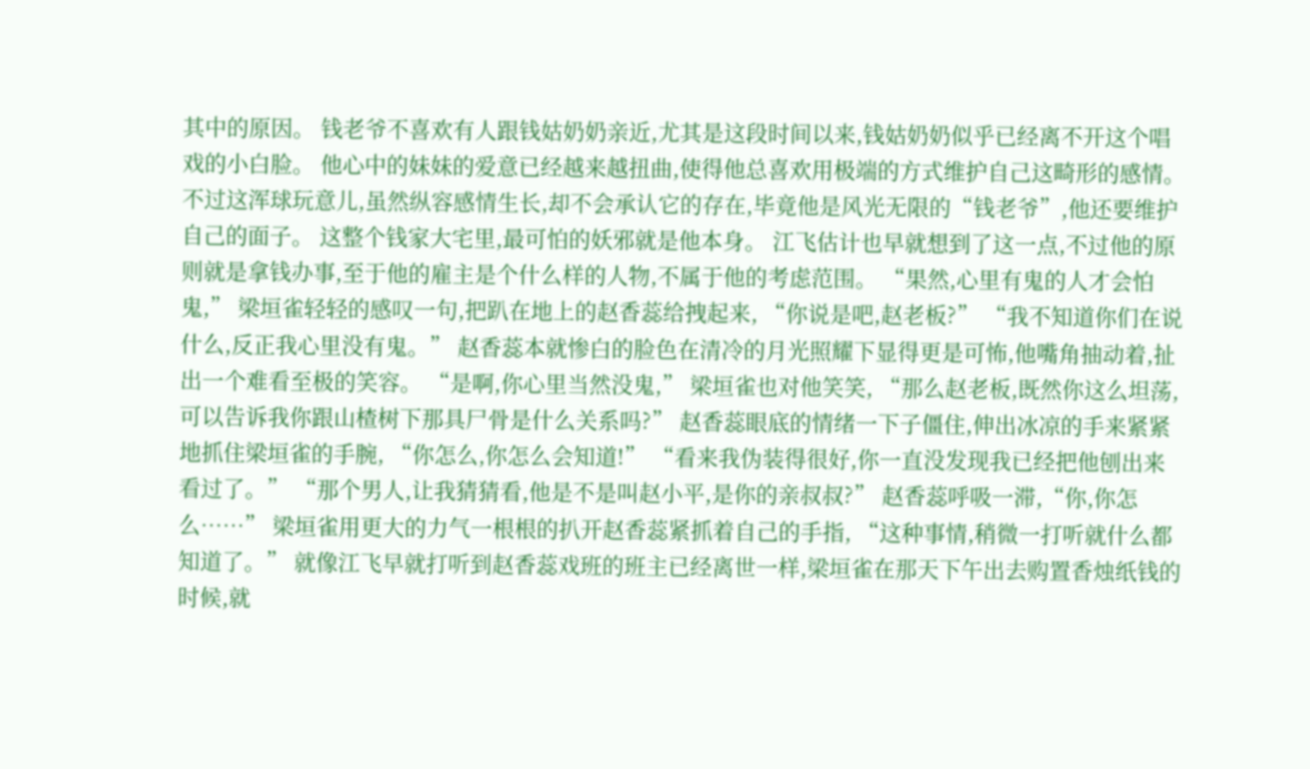其中的原因。 钱老爷不喜欢有人跟钱姑奶奶亲近,尤其是这段时间以来,钱姑奶奶似乎已经离不开这个唱戏的小白脸。 他心中的妹妹的爱意已经越来越扭曲,使得他总喜欢用极端的方式维护自己这畸形的感情。 不过这浑球玩意儿,虽然纵容感情生长,却不会承认它的存在,毕竟他是风光无限的“钱老爷”,他还要维护自己的面子。 这整个钱家大宅里,最可怕的妖邪就是他本身。 江飞估计也早就想到了这一点,不过他的原则就是拿钱办事,至于他的雇主是个什么样的人物,不属于他的考虑范围。 “果然,心里有鬼的人才会怕鬼,” 梁垣雀轻轻的感叹一句,把趴在地上的赵香蕊给拽起来, “你说是吧,赵老板?” “我不知道你们在说什么,反正我心里没有鬼。” 赵香蕊本就惨白的脸色在清冷的月光照耀下显得更是可怖,他嘴角抽动着,扯出一个难看至极的笑容。 “是啊,你心里当然没鬼,” 梁垣雀也对他笑笑, “那么赵老板,既然你这么坦荡,可以告诉我你跟山楂树下那具尸骨是什么关系吗?” 赵香蕊眼底的情绪一下子僵住,伸出冰凉的手来紧紧地抓住梁垣雀的手腕, “你怎么,你怎么会知道!” “看来我伪装得很好,你一直没发现我已经把他刨出来看过了。” “那个男人,让我猜猜看,他是不是叫赵小平,是你的亲叔叔?” 赵香蕊呼吸一滞,“你,你怎么……” 梁垣雀用更大的力气一根根的扒开赵香蕊紧抓着自己的手指, “这种事情,稍微一打听就什么都知道了。” 就像江飞早就打听到赵香蕊戏班的班主已经离世一样,梁垣雀在那天下午出去购置香烛纸钱的时候,就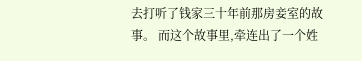去打听了钱家三十年前那房妾室的故事。 而这个故事里,牵连出了一个姓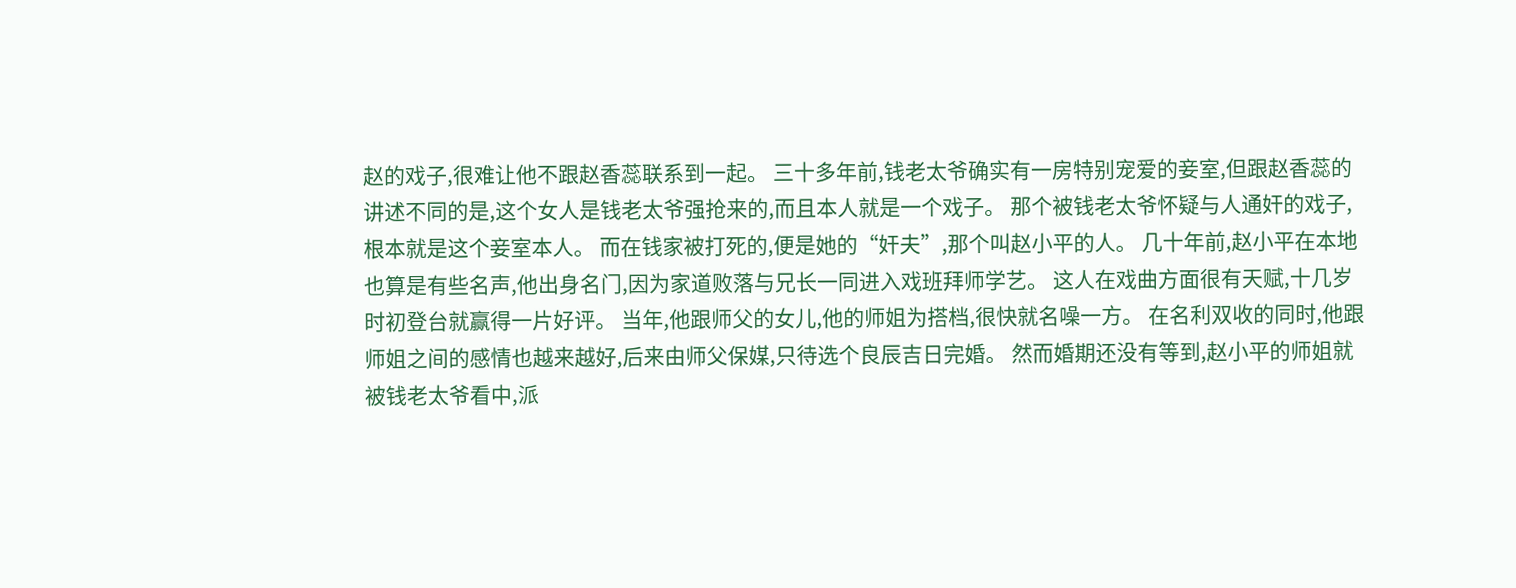赵的戏子,很难让他不跟赵香蕊联系到一起。 三十多年前,钱老太爷确实有一房特别宠爱的妾室,但跟赵香蕊的讲述不同的是,这个女人是钱老太爷强抢来的,而且本人就是一个戏子。 那个被钱老太爷怀疑与人通奸的戏子,根本就是这个妾室本人。 而在钱家被打死的,便是她的“奸夫”,那个叫赵小平的人。 几十年前,赵小平在本地也算是有些名声,他出身名门,因为家道败落与兄长一同进入戏班拜师学艺。 这人在戏曲方面很有天赋,十几岁时初登台就赢得一片好评。 当年,他跟师父的女儿,他的师姐为搭档,很快就名噪一方。 在名利双收的同时,他跟师姐之间的感情也越来越好,后来由师父保媒,只待选个良辰吉日完婚。 然而婚期还没有等到,赵小平的师姐就被钱老太爷看中,派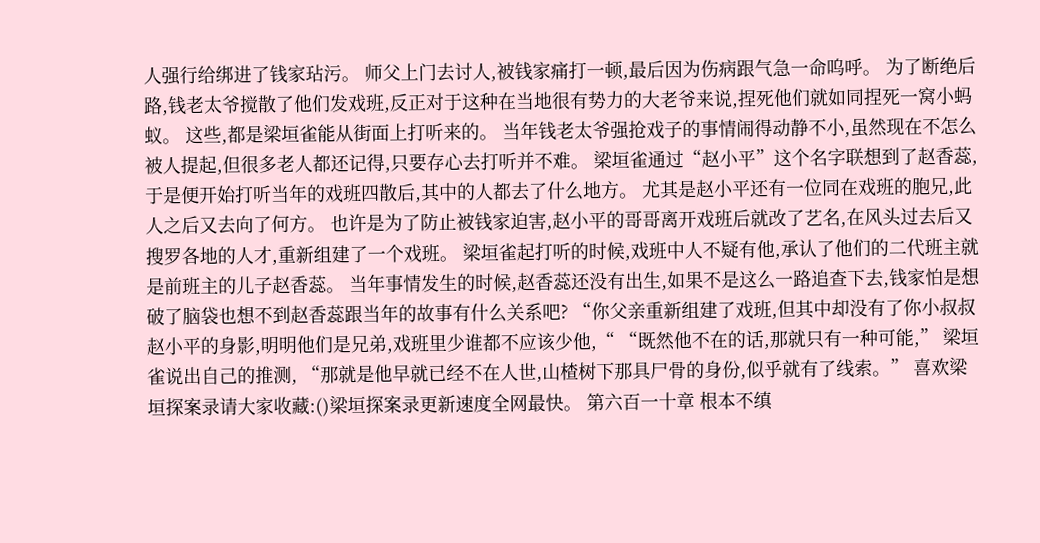人强行给绑进了钱家玷污。 师父上门去讨人,被钱家痛打一顿,最后因为伤病跟气急一命呜呼。 为了断绝后路,钱老太爷搅散了他们发戏班,反正对于这种在当地很有势力的大老爷来说,捏死他们就如同捏死一窝小蚂蚁。 这些,都是梁垣雀能从街面上打听来的。 当年钱老太爷强抢戏子的事情闹得动静不小,虽然现在不怎么被人提起,但很多老人都还记得,只要存心去打听并不难。 梁垣雀通过“赵小平”这个名字联想到了赵香蕊,于是便开始打听当年的戏班四散后,其中的人都去了什么地方。 尤其是赵小平还有一位同在戏班的胞兄,此人之后又去向了何方。 也许是为了防止被钱家迫害,赵小平的哥哥离开戏班后就改了艺名,在风头过去后又搜罗各地的人才,重新组建了一个戏班。 梁垣雀起打听的时候,戏班中人不疑有他,承认了他们的二代班主就是前班主的儿子赵香蕊。 当年事情发生的时候,赵香蕊还没有出生,如果不是这么一路追查下去,钱家怕是想破了脑袋也想不到赵香蕊跟当年的故事有什么关系吧? “你父亲重新组建了戏班,但其中却没有了你小叔叔赵小平的身影,明明他们是兄弟,戏班里少谁都不应该少他,“ “既然他不在的话,那就只有一种可能,” 梁垣雀说出自己的推测, “那就是他早就已经不在人世,山楂树下那具尸骨的身份,似乎就有了线索。” 喜欢梁垣探案录请大家收藏:()梁垣探案录更新速度全网最快。 第六百一十章 根本不缜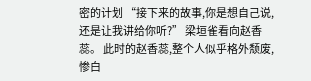密的计划 “接下来的故事,你是想自己说,还是让我讲给你听?” 梁垣雀看向赵香蕊。 此时的赵香蕊,整个人似乎格外颓废,惨白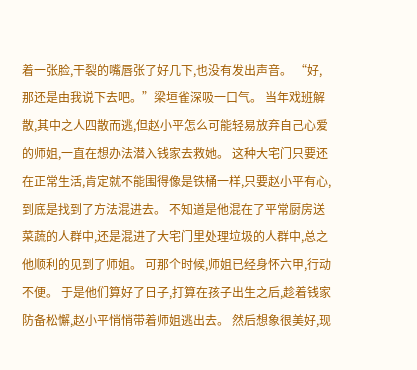着一张脸,干裂的嘴唇张了好几下,也没有发出声音。 “好,那还是由我说下去吧。”梁垣雀深吸一口气。 当年戏班解散,其中之人四散而逃,但赵小平怎么可能轻易放弃自己心爱的师姐,一直在想办法潜入钱家去救她。 这种大宅门只要还在正常生活,肯定就不能围得像是铁桶一样,只要赵小平有心,到底是找到了方法混进去。 不知道是他混在了平常厨房送菜蔬的人群中,还是混进了大宅门里处理垃圾的人群中,总之他顺利的见到了师姐。 可那个时候,师姐已经身怀六甲,行动不便。 于是他们算好了日子,打算在孩子出生之后,趁着钱家防备松懈,赵小平悄悄带着师姐逃出去。 然后想象很美好,现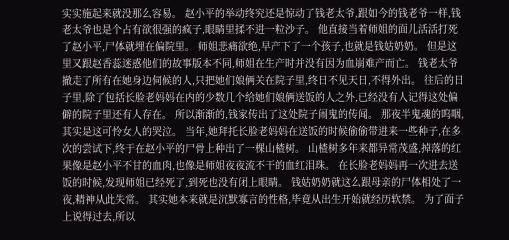实实施起来就没那么容易。 赵小平的举动终究还是惊动了钱老太爷,跟如今的钱老爷一样,钱老太爷也是个占有欲很强的疯子,眼睛里揉不进一粒沙子。 他直接当着师姐的面儿活活打死了赵小平,尸体就埋在偏院里。 师姐悲痛欲绝,早产下了一个孩子,也就是钱姑奶奶。 但是这里又跟赵香蕊迷惑他们的故事版本不同,师姐在生产时并没有因为血崩难产而亡。 钱老太爷撤走了所有在她身边伺候的人,只把她们娘俩关在院子里,终日不见天日,不得外出。 往后的日子里,除了包括长脸老妈妈在内的少数几个给她们娘俩送饭的人之外,已经没有人记得这处偏僻的院子里还有人存在。 所以渐渐的,钱家传出了这处院子闹鬼的传闻。 那夜半鬼魂的呜咽,其实是这可怜女人的哭泣。 当年,她拜托长脸老妈妈在送饭的时候偷偷带进来一些种子,在多次的尝试下,终于在赵小平的尸骨上种出了一棵山楂树。 山楂树多年来都异常茂盛,掉落的红果像是赵小平不甘的血肉,也像是师姐夜夜流不干的血红泪珠。 在长脸老妈妈再一次进去送饭的时候,发现师姐已经死了,到死也没有闭上眼睛。 钱姑奶奶就这么跟母亲的尸体相处了一夜,精神从此失常。 其实她本来就是沉默寡言的性格,毕竟从出生开始就经历软禁。 为了面子上说得过去,所以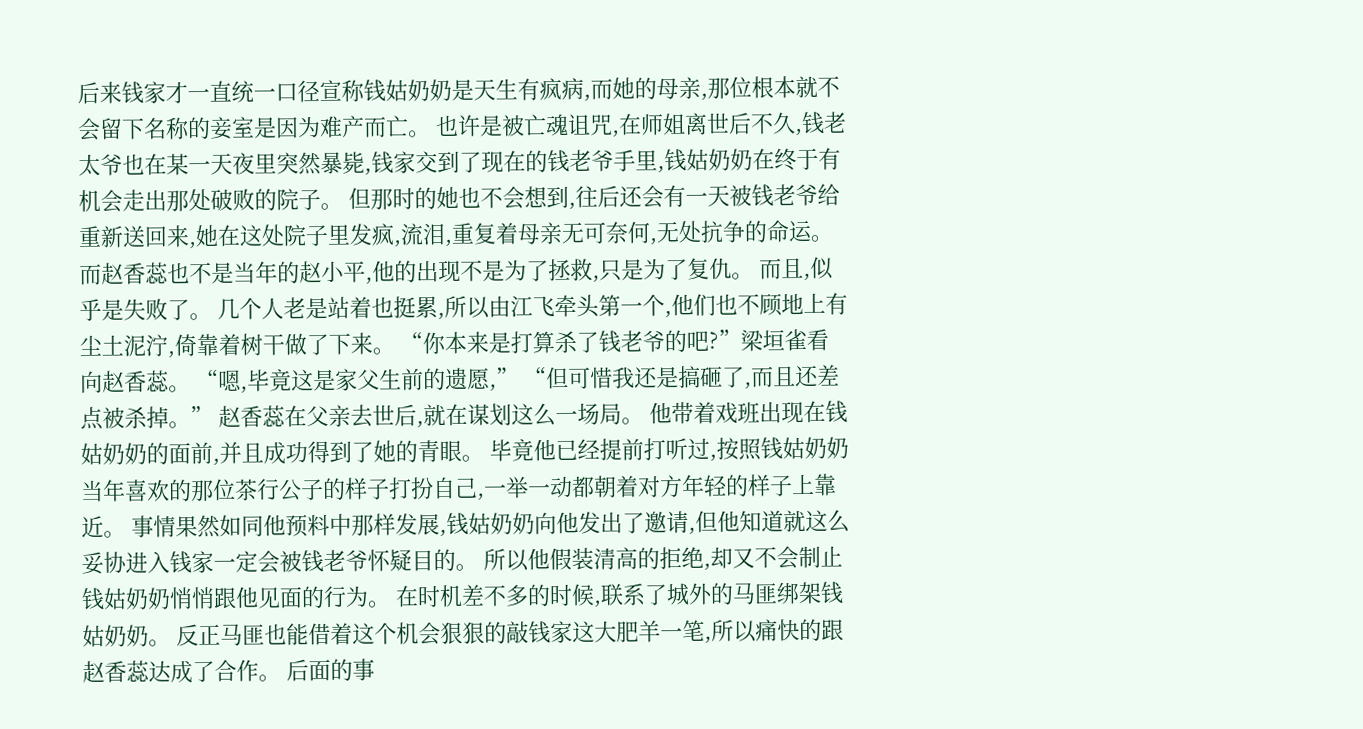后来钱家才一直统一口径宣称钱姑奶奶是天生有疯病,而她的母亲,那位根本就不会留下名称的妾室是因为难产而亡。 也许是被亡魂诅咒,在师姐离世后不久,钱老太爷也在某一天夜里突然暴毙,钱家交到了现在的钱老爷手里,钱姑奶奶在终于有机会走出那处破败的院子。 但那时的她也不会想到,往后还会有一天被钱老爷给重新送回来,她在这处院子里发疯,流泪,重复着母亲无可奈何,无处抗争的命运。 而赵香蕊也不是当年的赵小平,他的出现不是为了拯救,只是为了复仇。 而且,似乎是失败了。 几个人老是站着也挺累,所以由江飞牵头第一个,他们也不顾地上有尘土泥泞,倚靠着树干做了下来。 “你本来是打算杀了钱老爷的吧?”梁垣雀看向赵香蕊。 “嗯,毕竟这是家父生前的遗愿,” “但可惜我还是搞砸了,而且还差点被杀掉。” 赵香蕊在父亲去世后,就在谋划这么一场局。 他带着戏班出现在钱姑奶奶的面前,并且成功得到了她的青眼。 毕竟他已经提前打听过,按照钱姑奶奶当年喜欢的那位茶行公子的样子打扮自己,一举一动都朝着对方年轻的样子上靠近。 事情果然如同他预料中那样发展,钱姑奶奶向他发出了邀请,但他知道就这么妥协进入钱家一定会被钱老爷怀疑目的。 所以他假装清高的拒绝,却又不会制止钱姑奶奶悄悄跟他见面的行为。 在时机差不多的时候,联系了城外的马匪绑架钱姑奶奶。 反正马匪也能借着这个机会狠狠的敲钱家这大肥羊一笔,所以痛快的跟赵香蕊达成了合作。 后面的事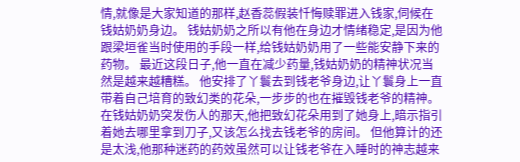情,就像是大家知道的那样,赵香蕊假装忏悔赎罪进入钱家,伺候在钱姑奶奶身边。 钱姑奶奶之所以有他在身边才情绪稳定,是因为他跟梁垣雀当时使用的手段一样,给钱姑奶奶用了一些能安静下来的药物。 最近这段日子,他一直在减少药量,钱姑奶奶的精神状况当然是越来越糟糕。 他安排了丫鬟去到钱老爷身边,让丫鬟身上一直带着自己培育的致幻类的花朵,一步步的也在摧毁钱老爷的精神。 在钱姑奶奶突发伤人的那天,他把致幻花朵用到了她身上,暗示指引着她去哪里拿到刀子,又该怎么找去钱老爷的房间。 但他算计的还是太浅,他那种迷药的药效虽然可以让钱老爷在入睡时的神志越来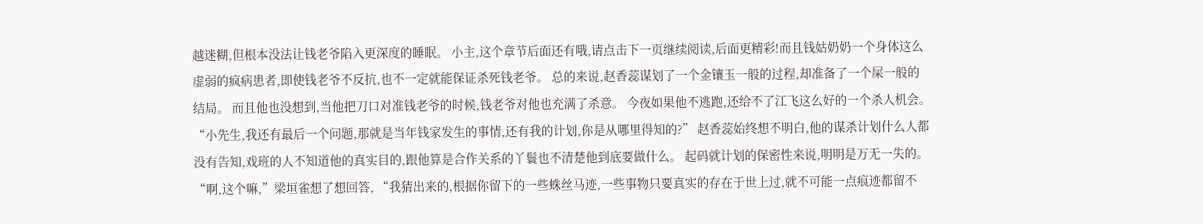越迷糊,但根本没法让钱老爷陷入更深度的睡眠。 小主,这个章节后面还有哦,请点击下一页继续阅读,后面更精彩!而且钱姑奶奶一个身体这么虚弱的疯病患者,即使钱老爷不反抗,也不一定就能保证杀死钱老爷。 总的来说,赵香蕊谋划了一个金镶玉一般的过程,却准备了一个屎一般的结局。 而且他也没想到,当他把刀口对准钱老爷的时候,钱老爷对他也充满了杀意。 今夜如果他不逃跑,还给不了江飞这么好的一个杀人机会。 “小先生,我还有最后一个问题,那就是当年钱家发生的事情,还有我的计划,你是从哪里得知的?” 赵香蕊始终想不明白,他的谋杀计划什么人都没有告知,戏班的人不知道他的真实目的,跟他算是合作关系的丫鬟也不清楚他到底要做什么。 起码就计划的保密性来说,明明是万无一失的。 “啊,这个嘛,”梁垣雀想了想回答, “我猜出来的,根据你留下的一些蛛丝马迹,一些事物只要真实的存在于世上过,就不可能一点痕迹都留不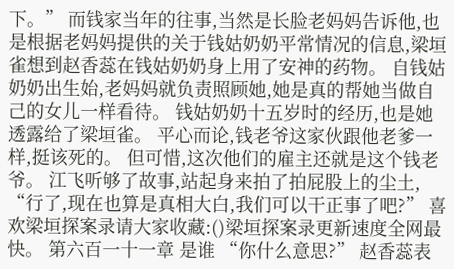下。” 而钱家当年的往事,当然是长脸老妈妈告诉他,也是根据老妈妈提供的关于钱姑奶奶平常情况的信息,梁垣雀想到赵香蕊在钱姑奶奶身上用了安神的药物。 自钱姑奶奶出生始,老妈妈就负责照顾她,她是真的帮她当做自己的女儿一样看待。 钱姑奶奶十五岁时的经历,也是她透露给了梁垣雀。 平心而论,钱老爷这家伙跟他老爹一样,挺该死的。 但可惜,这次他们的雇主还就是这个钱老爷。 江飞听够了故事,站起身来拍了拍屁股上的尘土, “行了,现在也算是真相大白,我们可以干正事了吧?” 喜欢梁垣探案录请大家收藏:()梁垣探案录更新速度全网最快。 第六百一十一章 是谁 “你什么意思?” 赵香蕊表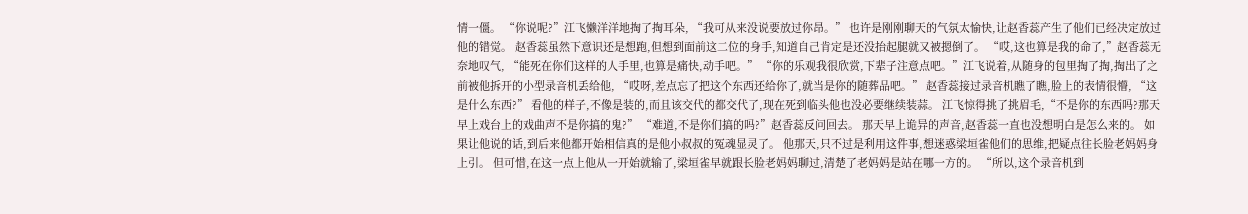情一僵。 “你说呢?”江飞懒洋洋地掏了掏耳朵, “我可从来没说要放过你昂。” 也许是刚刚聊天的气氛太愉快,让赵香蕊产生了他们已经决定放过他的错觉。 赵香蕊虽然下意识还是想跑,但想到面前这二位的身手,知道自己肯定是还没抬起腿就又被摁倒了。 “哎,这也算是我的命了,”赵香蕊无奈地叹气, “能死在你们这样的人手里,也算是痛快,动手吧。” “你的乐观我很欣赏,下辈子注意点吧。”江飞说着,从随身的包里掏了掏,掏出了之前被他拆开的小型录音机丢给他, “哎呀,差点忘了把这个东西还给你了,就当是你的随葬品吧。” 赵香蕊接过录音机瞧了瞧,脸上的表情很懵, “这是什么东西?” 看他的样子,不像是装的,而且该交代的都交代了,现在死到临头他也没必要继续装蒜。 江飞惊得挑了挑眉毛,“不是你的东西吗?那天早上戏台上的戏曲声不是你搞的鬼?” “难道,不是你们搞的吗?”赵香蕊反问回去。 那天早上诡异的声音,赵香蕊一直也没想明白是怎么来的。 如果让他说的话,到后来他都开始相信真的是他小叔叔的冤魂显灵了。 他那天,只不过是利用这件事,想迷惑梁垣雀他们的思维,把疑点往长脸老妈妈身上引。 但可惜,在这一点上他从一开始就输了,梁垣雀早就跟长脸老妈妈聊过,清楚了老妈妈是站在哪一方的。 “所以,这个录音机到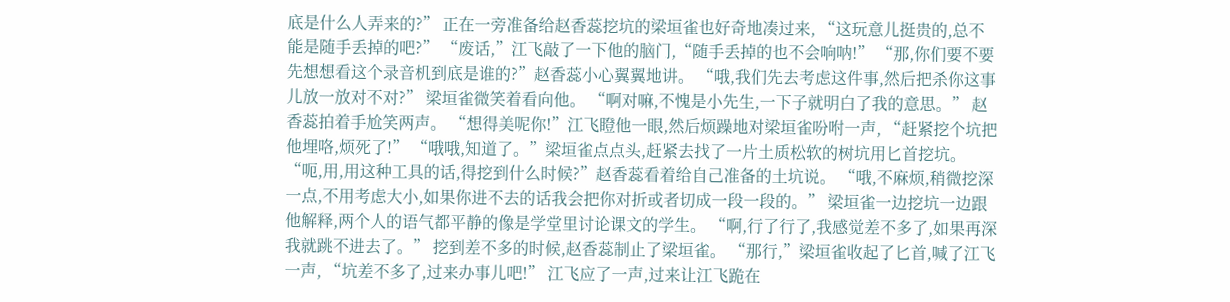底是什么人弄来的?” 正在一旁准备给赵香蕊挖坑的梁垣雀也好奇地凑过来, “这玩意儿挺贵的,总不能是随手丢掉的吧?” “废话,”江飞敲了一下他的脑门,“随手丢掉的也不会响呐!” “那,你们要不要先想想看这个录音机到底是谁的?”赵香蕊小心翼翼地讲。 “哦,我们先去考虑这件事,然后把杀你这事儿放一放对不对?” 梁垣雀微笑着看向他。 “啊对嘛,不愧是小先生,一下子就明白了我的意思。” 赵香蕊拍着手尬笑两声。 “想得美呢你!”江飞瞪他一眼,然后烦躁地对梁垣雀吩咐一声, “赶紧挖个坑把他埋咯,烦死了!” “哦哦,知道了。”梁垣雀点点头,赶紧去找了一片土质松软的树坑用匕首挖坑。 “呃,用,用这种工具的话,得挖到什么时候?”赵香蕊看着给自己准备的土坑说。 “哦,不麻烦,稍微挖深一点,不用考虑大小,如果你进不去的话我会把你对折或者切成一段一段的。” 梁垣雀一边挖坑一边跟他解释,两个人的语气都平静的像是学堂里讨论课文的学生。 “啊,行了行了,我感觉差不多了,如果再深我就跳不进去了。” 挖到差不多的时候,赵香蕊制止了梁垣雀。 “那行,”梁垣雀收起了匕首,喊了江飞一声, “坑差不多了,过来办事儿吧!” 江飞应了一声,过来让江飞跪在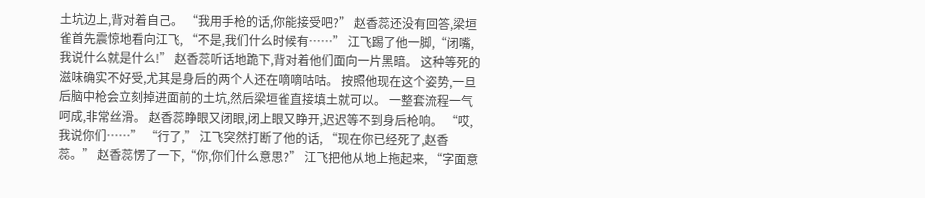土坑边上,背对着自己。 “我用手枪的话,你能接受吧?” 赵香蕊还没有回答,梁垣雀首先震惊地看向江飞, “不是,我们什么时候有……” 江飞踢了他一脚,“闭嘴,我说什么就是什么!” 赵香蕊听话地跪下,背对着他们面向一片黑暗。 这种等死的滋味确实不好受,尤其是身后的两个人还在嘀嘀咕咕。 按照他现在这个姿势,一旦后脑中枪会立刻掉进面前的土坑,然后梁垣雀直接填土就可以。 一整套流程一气呵成,非常丝滑。 赵香蕊睁眼又闭眼,闭上眼又睁开,迟迟等不到身后枪响。 “哎,我说你们……” “行了,” 江飞突然打断了他的话, “现在你已经死了,赵香蕊。” 赵香蕊愣了一下,“你,你们什么意思?” 江飞把他从地上拖起来, “字面意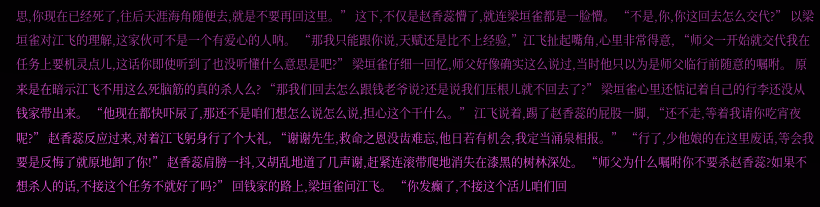思,你现在已经死了,往后天涯海角随便去,就是不要再回这里。” 这下,不仅是赵香蕊懵了,就连梁垣雀都是一脸懵。 “不是,你,你这回去怎么交代?” 以梁垣雀对江飞的理解,这家伙可不是一个有爱心的人呐。 “那我只能跟你说,天赋还是比不上经验,”江飞扯起嘴角,心里非常得意, “师父一开始就交代我在任务上要机灵点儿,这话你即使听到了也没听懂什么意思是吧?” 梁垣雀仔细一回忆,师父好像确实这么说过,当时他只以为是师父临行前随意的嘱咐。 原来是在暗示江飞不用这么死脑筋的真的杀人么? “那我们回去怎么跟钱老爷说?还是说我们压根儿就不回去了?” 梁垣雀心里还惦记着自己的行李还没从钱家带出来。 “他现在都快吓尿了,那还不是咱们想怎么说怎么说,担心这个干什么。” 江飞说着,踢了赵香蕊的屁股一脚, “还不走,等着我请你吃宵夜呢?” 赵香蕊反应过来,对着江飞躬身行了个大礼, “谢谢先生,救命之恩没齿难忘,他日若有机会,我定当涌泉相报。” “行了,少他娘的在这里废话,等会我要是反悔了就原地卸了你!” 赵香蕊肩膀一抖,又胡乱地道了几声谢,赶紧连滚带爬地消失在漆黑的树林深处。 “师父为什么嘱咐你不要杀赵香蕊?如果不想杀人的话,不接这个任务不就好了吗?” 回钱家的路上,梁垣雀问江飞。 “你发癫了,不接这个活儿咱们回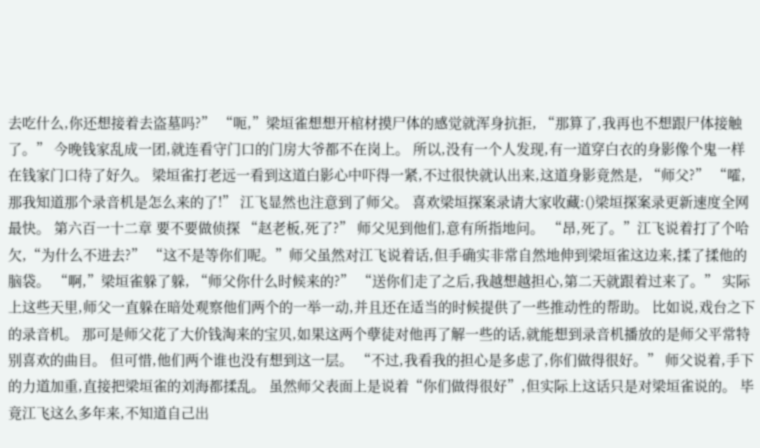去吃什么,你还想接着去盗墓吗?” “呃,”梁垣雀想想开棺材摸尸体的感觉就浑身抗拒, “那算了,我再也不想跟尸体接触了。” 今晚钱家乱成一团,就连看守门口的门房大爷都不在岗上。 所以,没有一个人发现,有一道穿白衣的身影像个鬼一样在钱家门口待了好久。 梁垣雀打老远一看到这道白影心中吓得一紧,不过很快就认出来,这道身影竟然是, “师父?” “嚯,那我知道那个录音机是怎么来的了!” 江飞显然也注意到了师父。 喜欢梁垣探案录请大家收藏:()梁垣探案录更新速度全网最快。 第六百一十二章 要不要做侦探 “赵老板,死了?” 师父见到他们,意有所指地问。 “昂,死了。”江飞说着打了个哈欠,“为什么不进去?” “这不是等你们呢。”师父虽然对江飞说着话,但手确实非常自然地伸到梁垣雀这边来,揉了揉他的脑袋。 “啊,”梁垣雀躲了躲, “师父你什么时候来的?” “送你们走了之后,我越想越担心,第二天就跟着过来了。” 实际上这些天里,师父一直躲在暗处观察他们两个的一举一动,并且还在适当的时候提供了一些推动性的帮助。 比如说,戏台之下的录音机。 那可是师父花了大价钱淘来的宝贝,如果这两个孽徒对他再了解一些的话,就能想到录音机播放的是师父平常特别喜欢的曲目。 但可惜,他们两个谁也没有想到这一层。 “不过,我看我的担心是多虑了,你们做得很好。” 师父说着,手下的力道加重,直接把梁垣雀的刘海都揉乱。 虽然师父表面上是说着“你们做得很好”,但实际上这话只是对梁垣雀说的。 毕竟江飞这么多年来,不知道自己出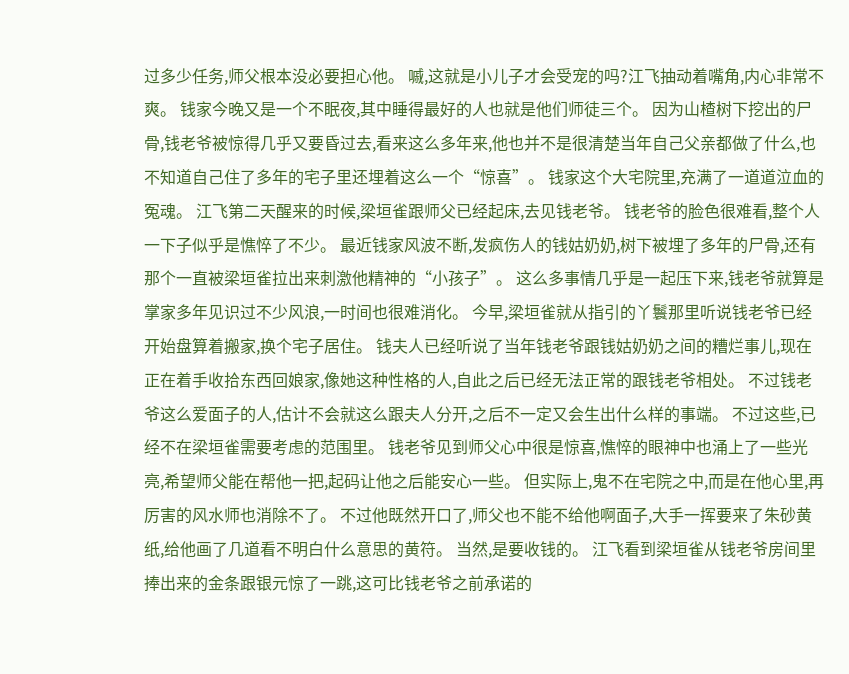过多少任务,师父根本没必要担心他。 嘁,这就是小儿子才会受宠的吗?江飞抽动着嘴角,内心非常不爽。 钱家今晚又是一个不眠夜,其中睡得最好的人也就是他们师徒三个。 因为山楂树下挖出的尸骨,钱老爷被惊得几乎又要昏过去,看来这么多年来,他也并不是很清楚当年自己父亲都做了什么,也不知道自己住了多年的宅子里还埋着这么一个“惊喜”。 钱家这个大宅院里,充满了一道道泣血的冤魂。 江飞第二天醒来的时候,梁垣雀跟师父已经起床,去见钱老爷。 钱老爷的脸色很难看,整个人一下子似乎是憔悴了不少。 最近钱家风波不断,发疯伤人的钱姑奶奶,树下被埋了多年的尸骨,还有那个一直被梁垣雀拉出来刺激他精神的“小孩子”。 这么多事情几乎是一起压下来,钱老爷就算是掌家多年见识过不少风浪,一时间也很难消化。 今早,梁垣雀就从指引的丫鬟那里听说钱老爷已经开始盘算着搬家,换个宅子居住。 钱夫人已经听说了当年钱老爷跟钱姑奶奶之间的糟烂事儿,现在正在着手收拾东西回娘家,像她这种性格的人,自此之后已经无法正常的跟钱老爷相处。 不过钱老爷这么爱面子的人,估计不会就这么跟夫人分开,之后不一定又会生出什么样的事端。 不过这些,已经不在梁垣雀需要考虑的范围里。 钱老爷见到师父心中很是惊喜,憔悴的眼神中也涌上了一些光亮,希望师父能在帮他一把,起码让他之后能安心一些。 但实际上,鬼不在宅院之中,而是在他心里,再厉害的风水师也消除不了。 不过他既然开口了,师父也不能不给他啊面子,大手一挥要来了朱砂黄纸,给他画了几道看不明白什么意思的黄符。 当然,是要收钱的。 江飞看到梁垣雀从钱老爷房间里捧出来的金条跟银元惊了一跳,这可比钱老爷之前承诺的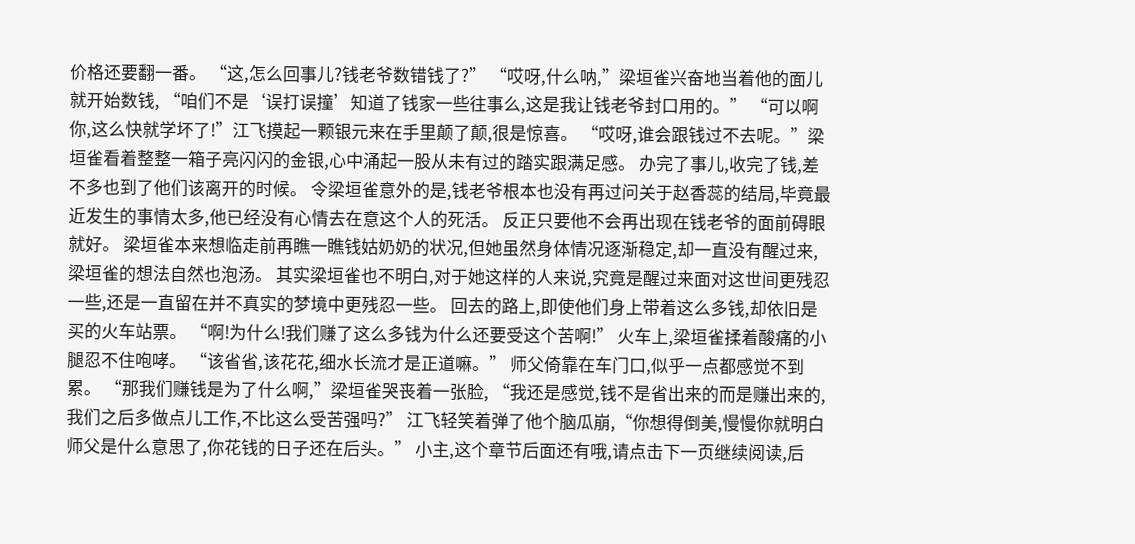价格还要翻一番。 “这,怎么回事儿?钱老爷数错钱了?” “哎呀,什么呐,”梁垣雀兴奋地当着他的面儿就开始数钱, “咱们不是‘误打误撞’知道了钱家一些往事么,这是我让钱老爷封口用的。” “可以啊你,这么快就学坏了!”江飞摸起一颗银元来在手里颠了颠,很是惊喜。 “哎呀,谁会跟钱过不去呢。”梁垣雀看着整整一箱子亮闪闪的金银,心中涌起一股从未有过的踏实跟满足感。 办完了事儿,收完了钱,差不多也到了他们该离开的时候。 令梁垣雀意外的是,钱老爷根本也没有再过问关于赵香蕊的结局,毕竟最近发生的事情太多,他已经没有心情去在意这个人的死活。 反正只要他不会再出现在钱老爷的面前碍眼就好。 梁垣雀本来想临走前再瞧一瞧钱姑奶奶的状况,但她虽然身体情况逐渐稳定,却一直没有醒过来,梁垣雀的想法自然也泡汤。 其实梁垣雀也不明白,对于她这样的人来说,究竟是醒过来面对这世间更残忍一些,还是一直留在并不真实的梦境中更残忍一些。 回去的路上,即使他们身上带着这么多钱,却依旧是买的火车站票。 “啊!为什么!我们赚了这么多钱为什么还要受这个苦啊!” 火车上,梁垣雀揉着酸痛的小腿忍不住咆哮。 “该省省,该花花,细水长流才是正道嘛。” 师父倚靠在车门口,似乎一点都感觉不到累。 “那我们赚钱是为了什么啊,”梁垣雀哭丧着一张脸, “我还是感觉,钱不是省出来的而是赚出来的,我们之后多做点儿工作,不比这么受苦强吗?” 江飞轻笑着弹了他个脑瓜崩,“你想得倒美,慢慢你就明白师父是什么意思了,你花钱的日子还在后头。” 小主,这个章节后面还有哦,请点击下一页继续阅读,后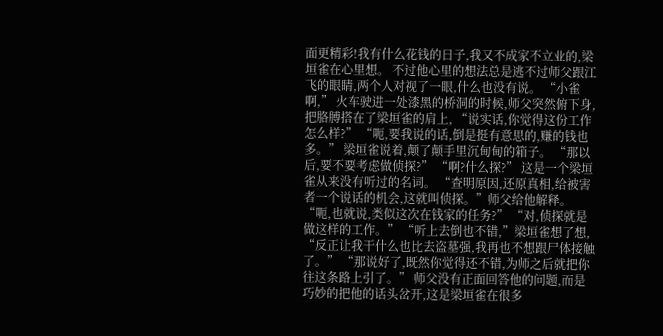面更精彩!我有什么花钱的日子,我又不成家不立业的,梁垣雀在心里想。 不过他心里的想法总是逃不过师父跟江飞的眼睛,两个人对视了一眼,什么也没有说。 “小雀啊,” 火车驶进一处漆黑的桥洞的时候,师父突然俯下身,把胳膊搭在了梁垣雀的肩上, “说实话,你觉得这份工作怎么样?” “呃,要我说的话,倒是挺有意思的,赚的钱也多。” 梁垣雀说着,颠了颠手里沉甸甸的箱子。 “那以后,要不要考虑做侦探?” “啊?什么探?” 这是一个梁垣雀从来没有听过的名词。 “查明原因,还原真相,给被害者一个说话的机会,这就叫侦探。”师父给他解释。 “呃,也就说,类似这次在钱家的任务?” “对,侦探就是做这样的工作。” “听上去倒也不错,”梁垣雀想了想, “反正让我干什么也比去盗墓强,我再也不想跟尸体接触了。” “那说好了,既然你觉得还不错,为师之后就把你往这条路上引了。” 师父没有正面回答他的问题,而是巧妙的把他的话头岔开,这是梁垣雀在很多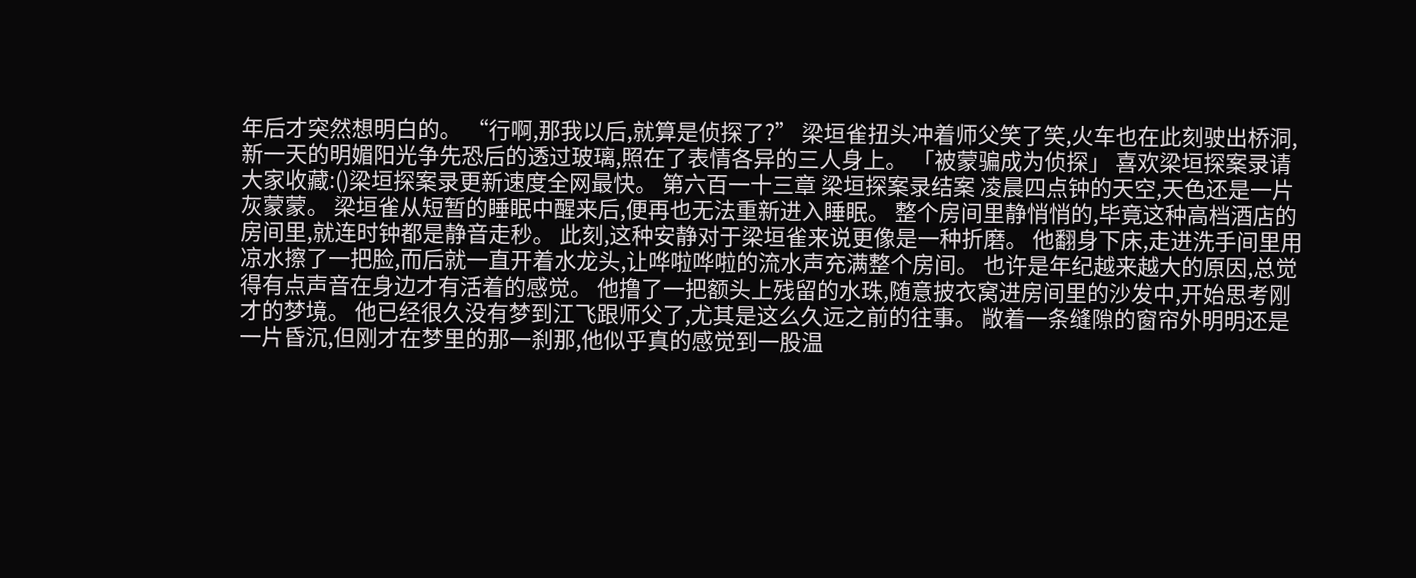年后才突然想明白的。 “行啊,那我以后,就算是侦探了?” 梁垣雀扭头冲着师父笑了笑,火车也在此刻驶出桥洞,新一天的明媚阳光争先恐后的透过玻璃,照在了表情各异的三人身上。 「被蒙骗成为侦探」 喜欢梁垣探案录请大家收藏:()梁垣探案录更新速度全网最快。 第六百一十三章 梁垣探案录结案 凌晨四点钟的天空,天色还是一片灰蒙蒙。 梁垣雀从短暂的睡眠中醒来后,便再也无法重新进入睡眠。 整个房间里静悄悄的,毕竟这种高档酒店的房间里,就连时钟都是静音走秒。 此刻,这种安静对于梁垣雀来说更像是一种折磨。 他翻身下床,走进洗手间里用凉水擦了一把脸,而后就一直开着水龙头,让哗啦哗啦的流水声充满整个房间。 也许是年纪越来越大的原因,总觉得有点声音在身边才有活着的感觉。 他撸了一把额头上残留的水珠,随意披衣窝进房间里的沙发中,开始思考刚才的梦境。 他已经很久没有梦到江飞跟师父了,尤其是这么久远之前的往事。 敞着一条缝隙的窗帘外明明还是一片昏沉,但刚才在梦里的那一刹那,他似乎真的感觉到一股温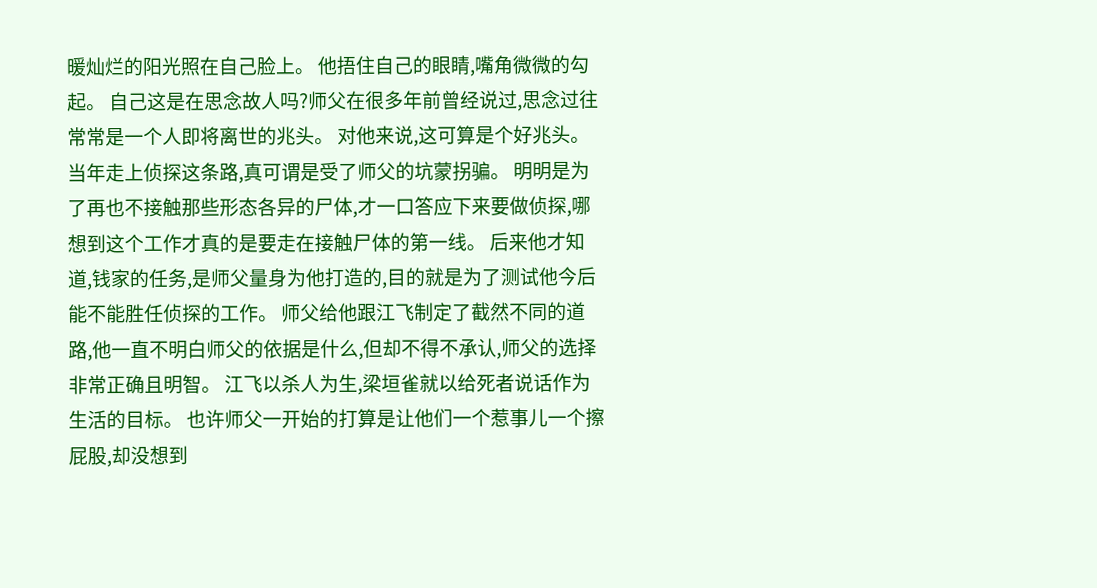暖灿烂的阳光照在自己脸上。 他捂住自己的眼睛,嘴角微微的勾起。 自己这是在思念故人吗?师父在很多年前曾经说过,思念过往常常是一个人即将离世的兆头。 对他来说,这可算是个好兆头。 当年走上侦探这条路,真可谓是受了师父的坑蒙拐骗。 明明是为了再也不接触那些形态各异的尸体,才一口答应下来要做侦探,哪想到这个工作才真的是要走在接触尸体的第一线。 后来他才知道,钱家的任务,是师父量身为他打造的,目的就是为了测试他今后能不能胜任侦探的工作。 师父给他跟江飞制定了截然不同的道路,他一直不明白师父的依据是什么,但却不得不承认,师父的选择非常正确且明智。 江飞以杀人为生,梁垣雀就以给死者说话作为生活的目标。 也许师父一开始的打算是让他们一个惹事儿一个擦屁股,却没想到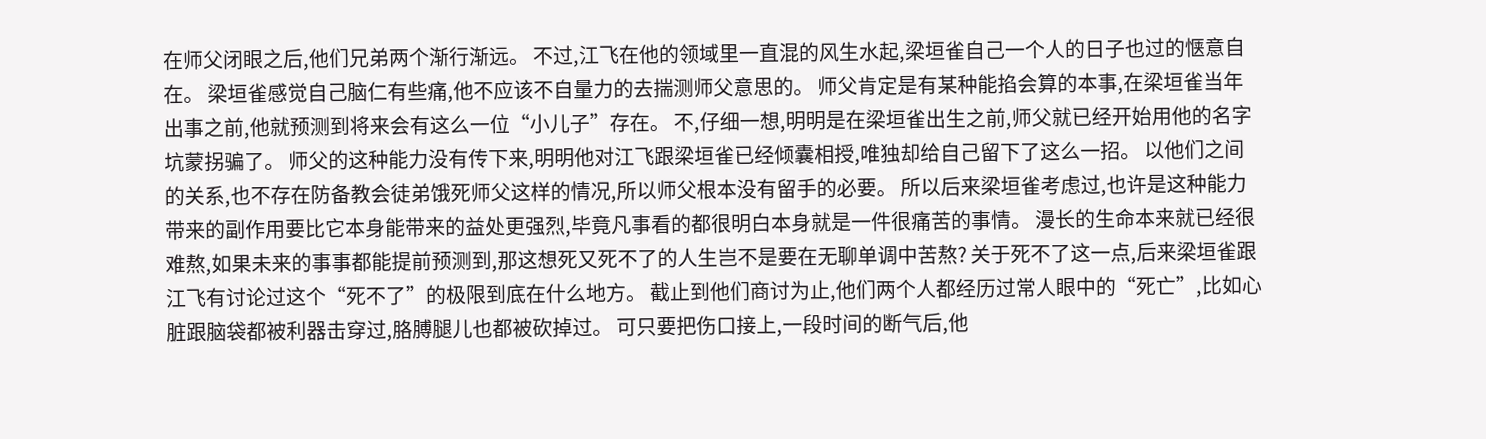在师父闭眼之后,他们兄弟两个渐行渐远。 不过,江飞在他的领域里一直混的风生水起,梁垣雀自己一个人的日子也过的惬意自在。 梁垣雀感觉自己脑仁有些痛,他不应该不自量力的去揣测师父意思的。 师父肯定是有某种能掐会算的本事,在梁垣雀当年出事之前,他就预测到将来会有这么一位“小儿子”存在。 不,仔细一想,明明是在梁垣雀出生之前,师父就已经开始用他的名字坑蒙拐骗了。 师父的这种能力没有传下来,明明他对江飞跟梁垣雀已经倾囊相授,唯独却给自己留下了这么一招。 以他们之间的关系,也不存在防备教会徒弟饿死师父这样的情况,所以师父根本没有留手的必要。 所以后来梁垣雀考虑过,也许是这种能力带来的副作用要比它本身能带来的益处更强烈,毕竟凡事看的都很明白本身就是一件很痛苦的事情。 漫长的生命本来就已经很难熬,如果未来的事事都能提前预测到,那这想死又死不了的人生岂不是要在无聊单调中苦熬? 关于死不了这一点,后来梁垣雀跟江飞有讨论过这个“死不了”的极限到底在什么地方。 截止到他们商讨为止,他们两个人都经历过常人眼中的“死亡”,比如心脏跟脑袋都被利器击穿过,胳膊腿儿也都被砍掉过。 可只要把伤口接上,一段时间的断气后,他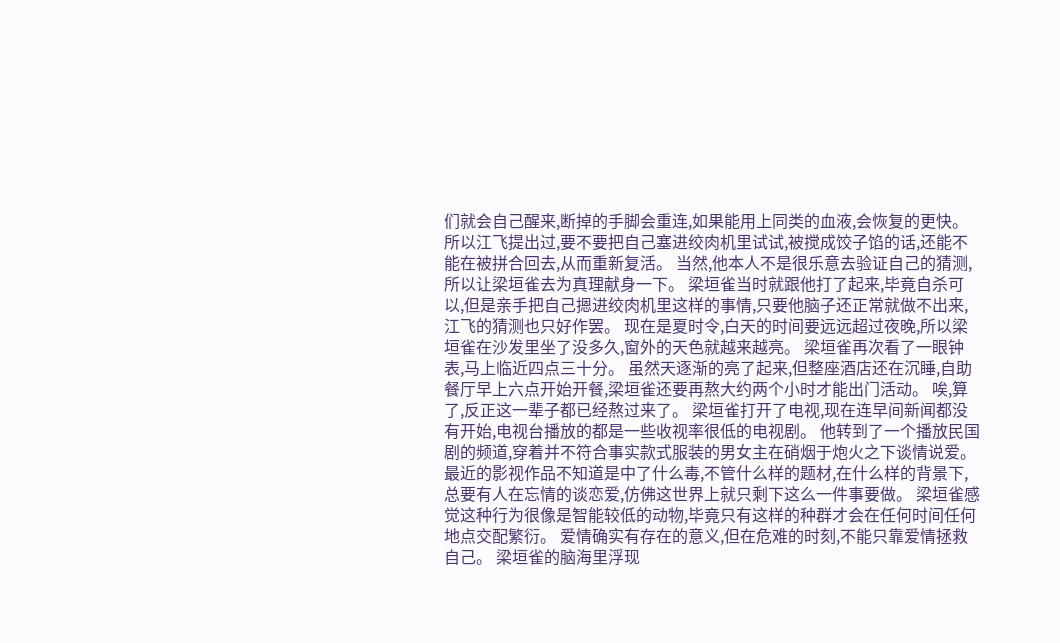们就会自己醒来,断掉的手脚会重连,如果能用上同类的血液,会恢复的更快。 所以江飞提出过,要不要把自己塞进绞肉机里试试,被搅成饺子馅的话,还能不能在被拼合回去,从而重新复活。 当然,他本人不是很乐意去验证自己的猜测,所以让梁垣雀去为真理献身一下。 梁垣雀当时就跟他打了起来,毕竟自杀可以,但是亲手把自己摁进绞肉机里这样的事情,只要他脑子还正常就做不出来,江飞的猜测也只好作罢。 现在是夏时令,白天的时间要远远超过夜晚,所以梁垣雀在沙发里坐了没多久,窗外的天色就越来越亮。 梁垣雀再次看了一眼钟表,马上临近四点三十分。 虽然天逐渐的亮了起来,但整座酒店还在沉睡,自助餐厅早上六点开始开餐,梁垣雀还要再熬大约两个小时才能出门活动。 唉,算了,反正这一辈子都已经熬过来了。 梁垣雀打开了电视,现在连早间新闻都没有开始,电视台播放的都是一些收视率很低的电视剧。 他转到了一个播放民国剧的频道,穿着并不符合事实款式服装的男女主在硝烟于炮火之下谈情说爱。 最近的影视作品不知道是中了什么毒,不管什么样的题材,在什么样的背景下,总要有人在忘情的谈恋爱,仿佛这世界上就只剩下这么一件事要做。 梁垣雀感觉这种行为很像是智能较低的动物,毕竟只有这样的种群才会在任何时间任何地点交配繁衍。 爱情确实有存在的意义,但在危难的时刻,不能只靠爱情拯救自己。 梁垣雀的脑海里浮现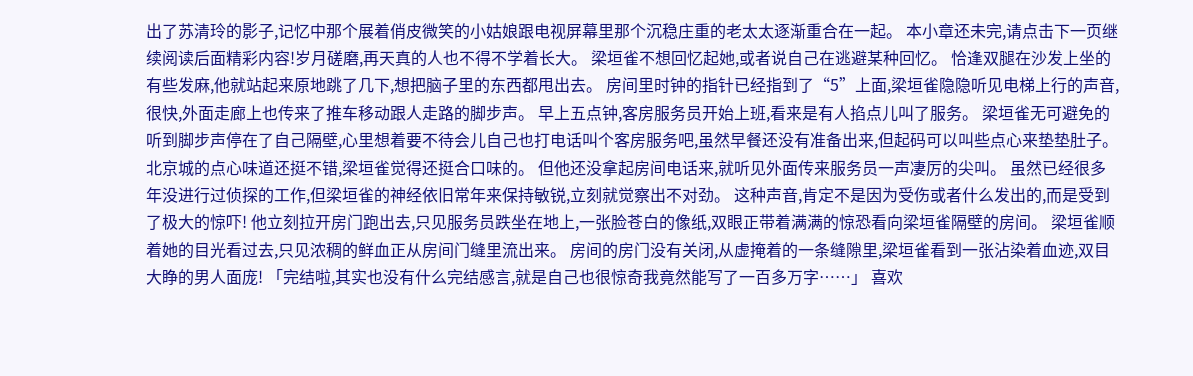出了苏清玲的影子,记忆中那个展着俏皮微笑的小姑娘跟电视屏幕里那个沉稳庄重的老太太逐渐重合在一起。 本小章还未完,请点击下一页继续阅读后面精彩内容!岁月磋磨,再天真的人也不得不学着长大。 梁垣雀不想回忆起她,或者说自己在逃避某种回忆。 恰逢双腿在沙发上坐的有些发麻,他就站起来原地跳了几下,想把脑子里的东西都甩出去。 房间里时钟的指针已经指到了“5”上面,梁垣雀隐隐听见电梯上行的声音,很快,外面走廊上也传来了推车移动跟人走路的脚步声。 早上五点钟,客房服务员开始上班,看来是有人掐点儿叫了服务。 梁垣雀无可避免的听到脚步声停在了自己隔壁,心里想着要不待会儿自己也打电话叫个客房服务吧,虽然早餐还没有准备出来,但起码可以叫些点心来垫垫肚子。 北京城的点心味道还挺不错,梁垣雀觉得还挺合口味的。 但他还没拿起房间电话来,就听见外面传来服务员一声凄厉的尖叫。 虽然已经很多年没进行过侦探的工作,但梁垣雀的神经依旧常年来保持敏锐,立刻就觉察出不对劲。 这种声音,肯定不是因为受伤或者什么发出的,而是受到了极大的惊吓! 他立刻拉开房门跑出去,只见服务员跌坐在地上,一张脸苍白的像纸,双眼正带着满满的惊恐看向梁垣雀隔壁的房间。 梁垣雀顺着她的目光看过去,只见浓稠的鲜血正从房间门缝里流出来。 房间的房门没有关闭,从虚掩着的一条缝隙里,梁垣雀看到一张沾染着血迹,双目大睁的男人面庞! 「完结啦,其实也没有什么完结感言,就是自己也很惊奇我竟然能写了一百多万字……」 喜欢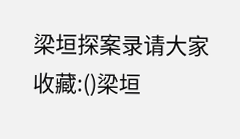梁垣探案录请大家收藏:()梁垣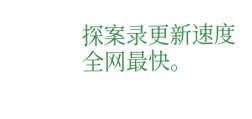探案录更新速度全网最快。